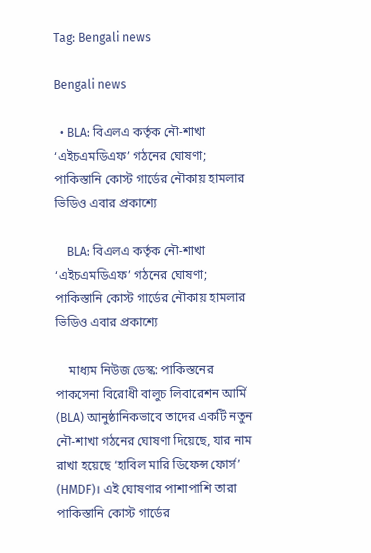Tag: Bengali news

Bengali news

  • BLA: বিএলএ কর্তৃক নৌ-শাখা ‘এইচএমডিএফ’ গঠনের ঘোষণা; পাকিস্তানি কোস্ট গার্ডের নৌকায় হামলার ভিডিও এবার প্রকাশ্যে

    BLA: বিএলএ কর্তৃক নৌ-শাখা ‘এইচএমডিএফ’ গঠনের ঘোষণা; পাকিস্তানি কোস্ট গার্ডের নৌকায় হামলার ভিডিও এবার প্রকাশ্যে

    মাধ্যম নিউজ ডেস্ক: পাকিস্তনের পাকসেনা বিরোধী বালুচ লিবারেশন আর্মি (BLA) আনুষ্ঠানিকভাবে তাদের একটি নতুন নৌ-শাখা গঠনের ঘোষণা দিয়েছে, যার নাম রাখা হয়েছে ‘হাবিল মারি ডিফেন্স ফোর্স’ (HMDF)। এই ঘোষণার পাশাপাশি তারা পাকিস্তানি কোস্ট গার্ডের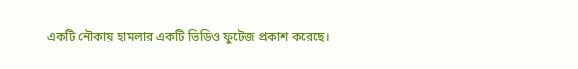একটি নৌকায় হামলার একটি ভিডিও ফুটেজ প্রকাশ করেছে।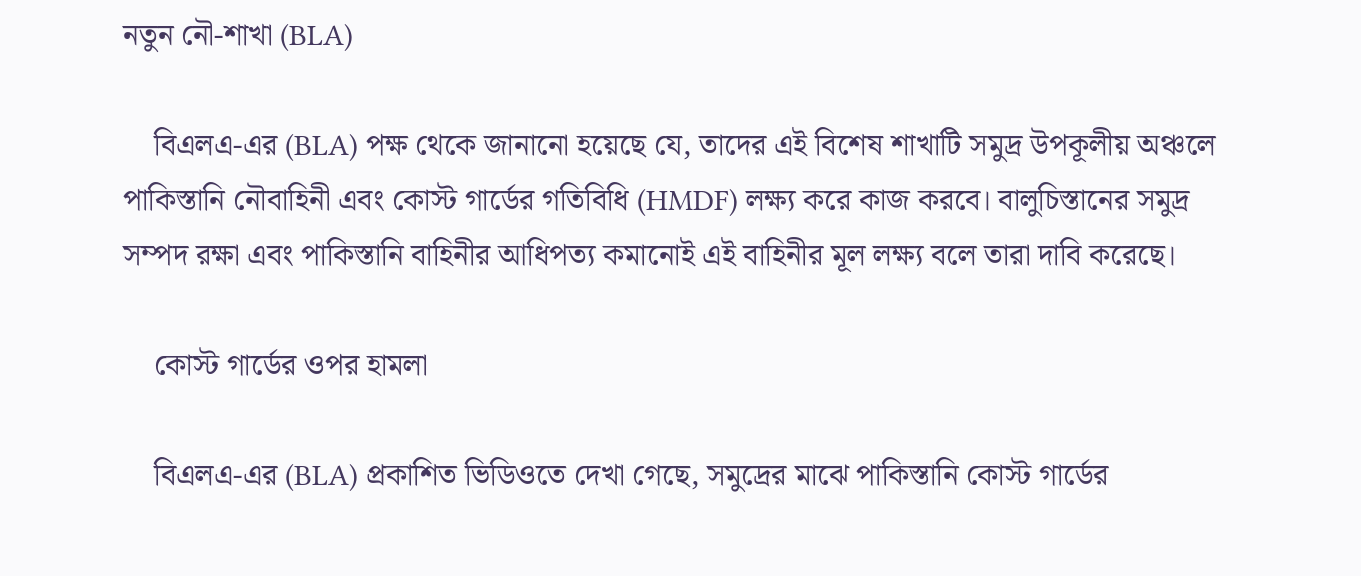নতুন নৌ-শাখা (BLA)

    বিএলএ-এর (BLA) পক্ষ থেকে জানানো হয়েছে যে, তাদের এই বিশেষ শাখাটি সমুদ্র উপকূলীয় অঞ্চলে পাকিস্তানি নৌবাহিনী এবং কোস্ট গার্ডের গতিবিধি (HMDF) লক্ষ্য করে কাজ করবে। বালুচিস্তানের সমুদ্র সম্পদ রক্ষা এবং পাকিস্তানি বাহিনীর আধিপত্য কমানোই এই বাহিনীর মূল লক্ষ্য বলে তারা দাবি করেছে।

    কোস্ট গার্ডের ওপর হামলা

    বিএলএ-এর (BLA) প্রকাশিত ভিডিওতে দেখা গেছে, সমুদ্রের মাঝে পাকিস্তানি কোস্ট গার্ডের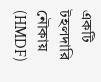একটি টহলদারি নৌকায় (HMDF)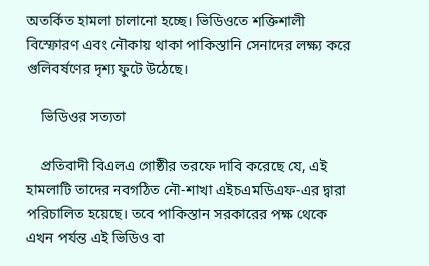অতর্কিত হামলা চালানো হচ্ছে। ভিডিওতে শক্তিশালী বিস্ফোরণ এবং নৌকায় থাকা পাকিস্তানি সেনাদের লক্ষ্য করে গুলিবর্ষণের দৃশ্য ফুটে উঠেছে।

    ভিডিওর সত্যতা

    প্রতিবাদী বিএলএ গোষ্ঠীর তরফে দাবি করেছে যে, এই হামলাটি তাদের নবগঠিত নৌ-শাখা এইচএমডিএফ-এর দ্বারা পরিচালিত হয়েছে। তবে পাকিস্তান সরকারের পক্ষ থেকে এখন পর্যন্ত এই ভিডিও বা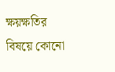ক্ষয়ক্ষতির বিষয়ে কোনো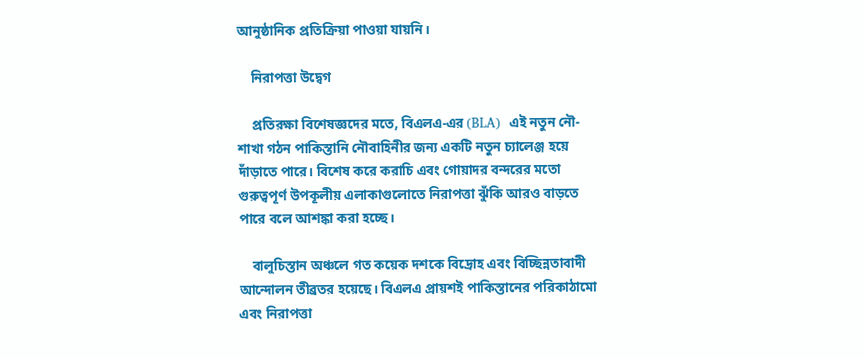আনুষ্ঠানিক প্রতিক্রিয়া পাওয়া যায়নি।

    নিরাপত্তা উদ্বেগ

    প্রতিরক্ষা বিশেষজ্ঞদের মতে, বিএলএ-এর (BLA)  এই নতুন নৌ-শাখা গঠন পাকিস্তানি নৌবাহিনীর জন্য একটি নতুন চ্যালেঞ্জ হয়ে দাঁড়াতে পারে। বিশেষ করে করাচি এবং গোয়াদর বন্দরের মতো গুরুত্বপূর্ণ উপকূলীয় এলাকাগুলোতে নিরাপত্তা ঝুঁকি আরও বাড়তে পারে বলে আশঙ্কা করা হচ্ছে।

    বালুচিস্তান অঞ্চলে গত কয়েক দশকে বিদ্রোহ এবং বিচ্ছিন্নতাবাদী আন্দোলন তীব্রতর হয়েছে। বিএলএ প্রায়শই পাকিস্তানের পরিকাঠামো এবং নিরাপত্তা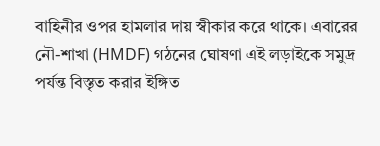বাহিনীর ওপর হামলার দায় স্বীকার করে থাকে। এবারের নৌ-শাখা (HMDF) গঠনের ঘোষণা এই লড়াইকে সমুদ্র পর্যন্ত বিস্তৃত করার ইঙ্গিত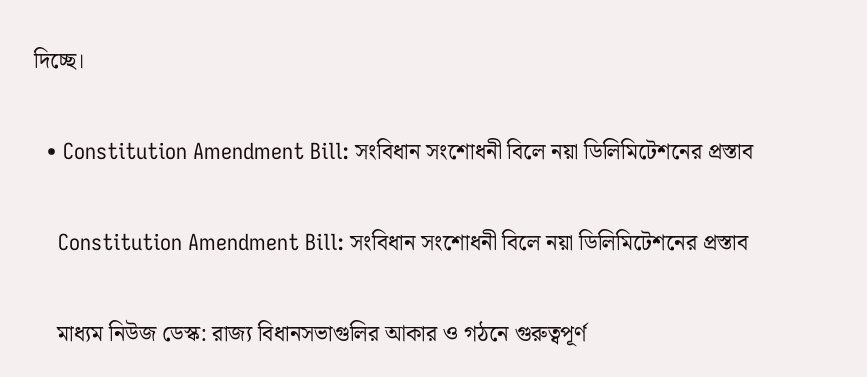দিচ্ছে।

  • Constitution Amendment Bill: সংবিধান সংশোধনী বিলে নয়া ডিলিমিটেশনের প্রস্তাব

    Constitution Amendment Bill: সংবিধান সংশোধনী বিলে নয়া ডিলিমিটেশনের প্রস্তাব

    মাধ্যম নিউজ ডেস্ক: রাজ্য বিধানসভাগুলির আকার ও গঠনে গুরুত্বপূর্ণ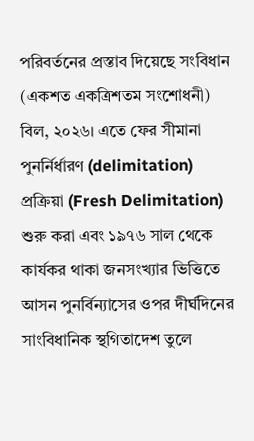পরিবর্তনের প্রস্তাব দিয়েছে সংবিধান (একশত একত্রিশতম সংশোধনী) বিল, ২০২৬। এতে ফের সীমানা পুনর্নির্ধারণ (delimitation) প্রক্রিয়া (Fresh Delimitation) শুরু করা এবং ১৯৭৬ সাল থেকে কার্যকর থাকা জনসংখ্যার ভিত্তিতে আসন পুনর্বিন্যাসের ওপর দীর্ঘদিনের সাংবিধানিক স্থগিতাদেশ তুলে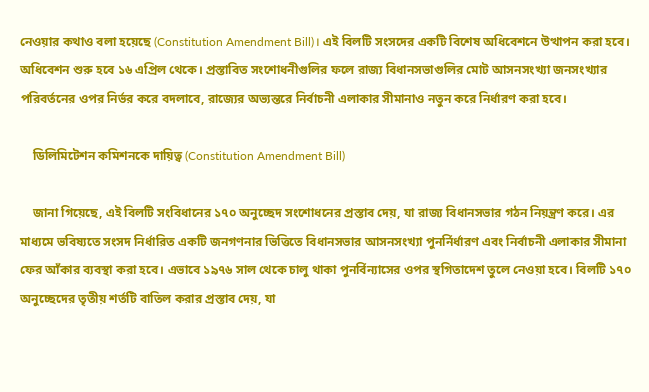নেওয়ার কথাও বলা হয়েছে (Constitution Amendment Bill)। এই বিলটি সংসদের একটি বিশেষ অধিবেশনে উত্থাপন করা হবে। অধিবেশন শুরু হবে ১৬ এপ্রিল থেকে। প্রস্তাবিত সংশোধনীগুলির ফলে রাজ্য বিধানসভাগুলির মোট আসনসংখ্যা জনসংখ্যার পরিবর্তনের ওপর নির্ভর করে বদলাবে, রাজ্যের অভ্যন্তরে নির্বাচনী এলাকার সীমানাও নতুন করে নির্ধারণ করা হবে।

    ডিলিমিটেশন কমিশনকে দায়িত্ব (Constitution Amendment Bill)

    জানা গিয়েছে, এই বিলটি সংবিধানের ১৭০ অনুচ্ছেদ সংশোধনের প্রস্তাব দেয়, যা রাজ্য বিধানসভার গঠন নিয়ন্ত্রণ করে। এর মাধ্যমে ভবিষ্যতে সংসদ নির্ধারিত একটি জনগণনার ভিত্তিতে বিধানসভার আসনসংখ্যা পুনর্নির্ধারণ এবং নির্বাচনী এলাকার সীমানা ফের আঁকার ব্যবস্থা করা হবে। এভাবে ১৯৭৬ সাল থেকে চালু থাকা পুনর্বিন্যাসের ওপর স্থগিতাদেশ তুলে নেওয়া হবে। বিলটি ১৭০ অনুচ্ছেদের তৃতীয় শর্তটি বাতিল করার প্রস্তাব দেয়, যা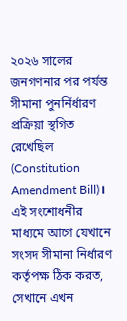২০২৬ সালের জনগণনার পর পর্যন্ত সীমানা পুনর্নির্ধারণ প্রক্রিয়া স্থগিত রেখেছিল (Constitution Amendment Bill)। এই সংশোধনীর মাধ্যমে আগে যেখানে সংসদ সীমানা নির্ধারণ কর্তৃপক্ষ ঠিক করত, সেখানে এখন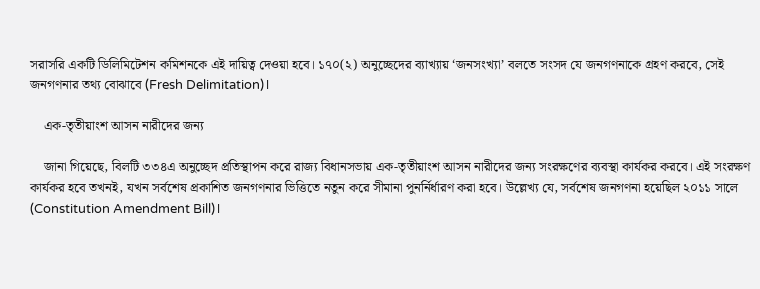সরাসরি একটি ডিলিমিটেশন কমিশনকে এই দায়িত্ব দেওয়া হবে। ১৭০(২) অনুচ্ছেদের ব্যাখ্যায় ‘জনসংখ্যা’ বলতে সংসদ যে জনগণনাকে গ্রহণ করবে, সেই জনগণনার তথ্য বোঝাবে (Fresh Delimitation)।

    এক-তৃতীয়াংশ আসন নারীদের জন্য

    জানা গিয়েছে, বিলটি ৩৩৪এ অনুচ্ছেদ প্রতিস্থাপন করে রাজ্য বিধানসভায় এক-তৃতীয়াংশ আসন নারীদের জন্য সংরক্ষণের ব্যবস্থা কার্যকর করবে। এই সংরক্ষণ কার্যকর হবে তখনই, যখন সর্বশেষ প্রকাশিত জনগণনার ভিত্তিতে নতুন করে সীমানা পুনর্নির্ধারণ করা হবে। উল্লেখ্য যে, সর্বশেষ জনগণনা হয়েছিল ২০১১ সালে (Constitution Amendment Bill)।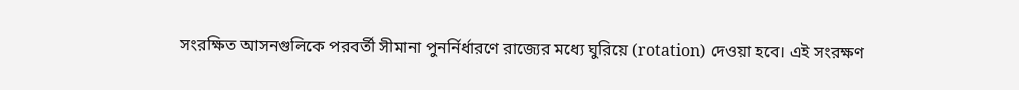সংরক্ষিত আসনগুলিকে পরবর্তী সীমানা পুনর্নির্ধারণে রাজ্যের মধ্যে ঘুরিয়ে (rotation) দেওয়া হবে। এই সংরক্ষণ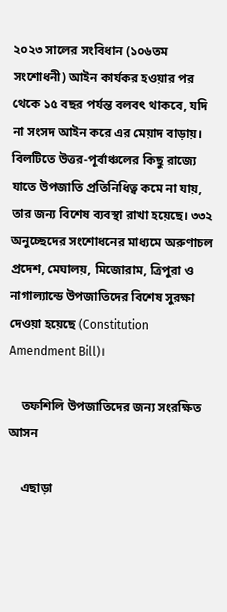২০২৩ সালের সংবিধান (১০৬তম সংশোধনী) আইন কার্যকর হওয়ার পর থেকে ১৫ বছর পর্যন্ত বলবৎ থাকবে, যদি না সংসদ আইন করে এর মেয়াদ বাড়ায়। বিলটিতে উত্তর-পূর্বাঞ্চলের কিছু রাজ্যে যাতে উপজাতি প্রতিনিধিত্ব কমে না যায়, তার জন্য বিশেষ ব্যবস্থা রাখা হয়েছে। ৩৩২ অনুচ্ছেদের সংশোধনের মাধ্যমে অরুণাচল প্রদেশ, মেঘালয়, মিজোরাম, ত্রিপুরা ও নাগাল্যান্ডে উপজাতিদের বিশেষ সুরক্ষা দেওয়া হয়েছে (Constitution Amendment Bill)।

    তফশিলি উপজাতিদের জন্য সংরক্ষিত আসন

    এছাড়া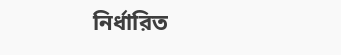নির্ধারিত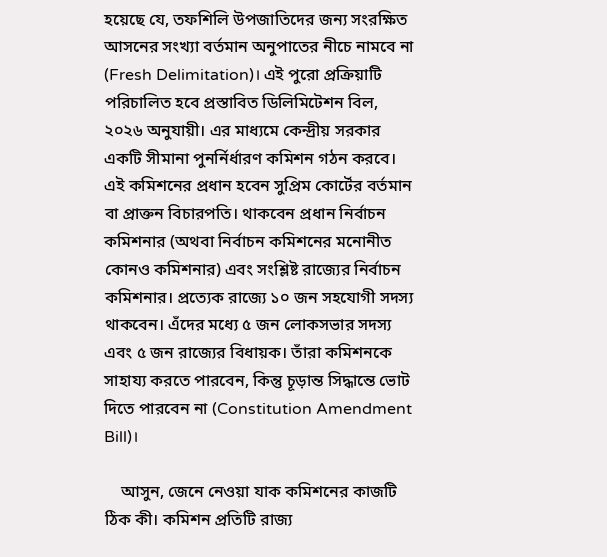হয়েছে যে, তফশিলি উপজাতিদের জন্য সংরক্ষিত আসনের সংখ্যা বর্তমান অনুপাতের নীচে নামবে না (Fresh Delimitation)। এই পুরো প্রক্রিয়াটি পরিচালিত হবে প্রস্তাবিত ডিলিমিটেশন বিল, ২০২৬ অনুযায়ী। এর মাধ্যমে কেন্দ্রীয় সরকার একটি সীমানা পুনর্নির্ধারণ কমিশন গঠন করবে। এই কমিশনের প্রধান হবেন সুপ্রিম কোর্টের বর্তমান বা প্রাক্তন বিচারপতি। থাকবেন প্রধান নির্বাচন কমিশনার (অথবা নির্বাচন কমিশনের মনোনীত কোনও কমিশনার) এবং সংশ্লিষ্ট রাজ্যের নির্বাচন কমিশনার। প্রত্যেক রাজ্যে ১০ জন সহযোগী সদস্য থাকবেন। এঁদের মধ্যে ৫ জন লোকসভার সদস্য এবং ৫ জন রাজ্যের বিধায়ক। তাঁরা কমিশনকে সাহায্য করতে পারবেন, কিন্তু চূড়ান্ত সিদ্ধান্তে ভোট দিতে পারবেন না (Constitution Amendment Bill)।

    আসুন, জেনে নেওয়া যাক কমিশনের কাজটি ঠিক কী। কমিশন প্রতিটি রাজ্য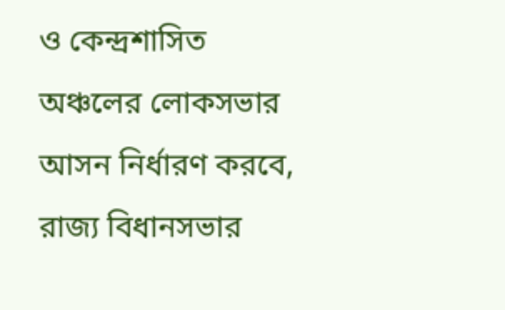ও কেন্দ্রশাসিত অঞ্চলের লোকসভার আসন নির্ধারণ করবে, রাজ্য বিধানসভার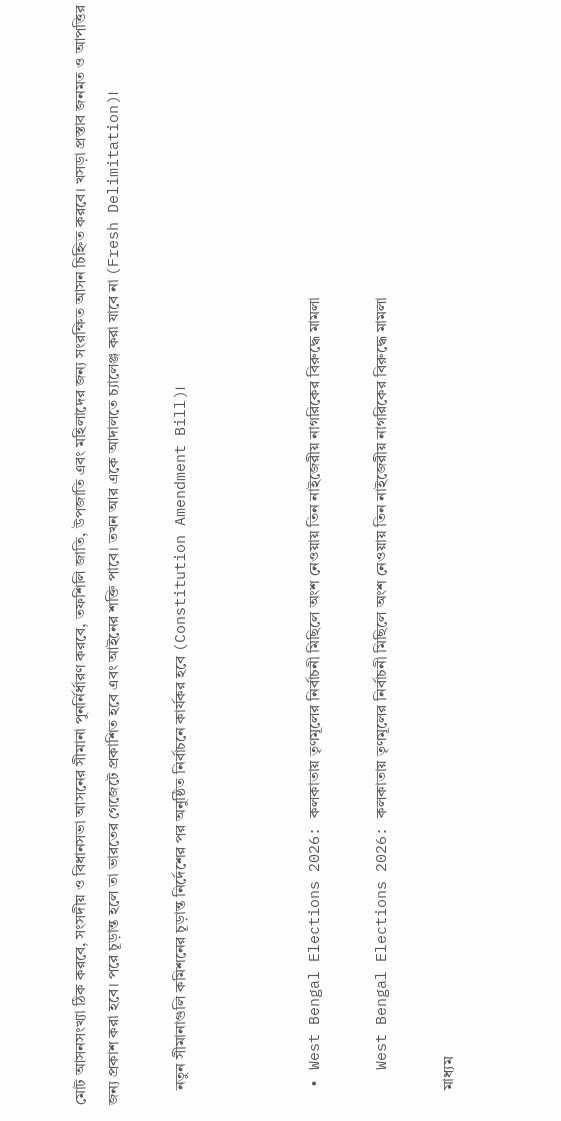মোট আসনসংখ্যা ঠিক করবে, সংসদীয় ও বিধানসভা আসনের সীমানা পুনর্নির্ধারণ করবে, তফশিলি জাতি, উপজাতি এবং মহিলাদের জন্য সংরক্ষিত আসন চিহ্নিত করবে। খসড়া প্রস্তাব জনমত ও আপত্তির জন্য প্রকাশ করা হবে। পরে চূড়ান্ত হলে তা ভারতের গেজেটে প্রকাশিত হবে এবং আইনের শক্তি পাবে। তখন আর একে আদালতে চ্যালেঞ্জ করা যাবে না (Fresh Delimitation)।

    নতুন সীমানাগুলি কমিশনের চূড়ান্ত নির্দেশের পর অনুষ্ঠিত নির্বাচনে কার্যকর হবে (Constitution Amendment Bill)।



  • West Bengal Elections 2026: কলকাতায় তৃণমূলের নির্বাচনী মিছিলে অংশ নেওয়ায় তিন নাইজেরীয় নাগরিকের বিরুদ্ধে মামলা

    West Bengal Elections 2026: কলকাতায় তৃণমূলের নির্বাচনী মিছিলে অংশ নেওয়ায় তিন নাইজেরীয় নাগরিকের বিরুদ্ধে মামলা

    মাধ্যম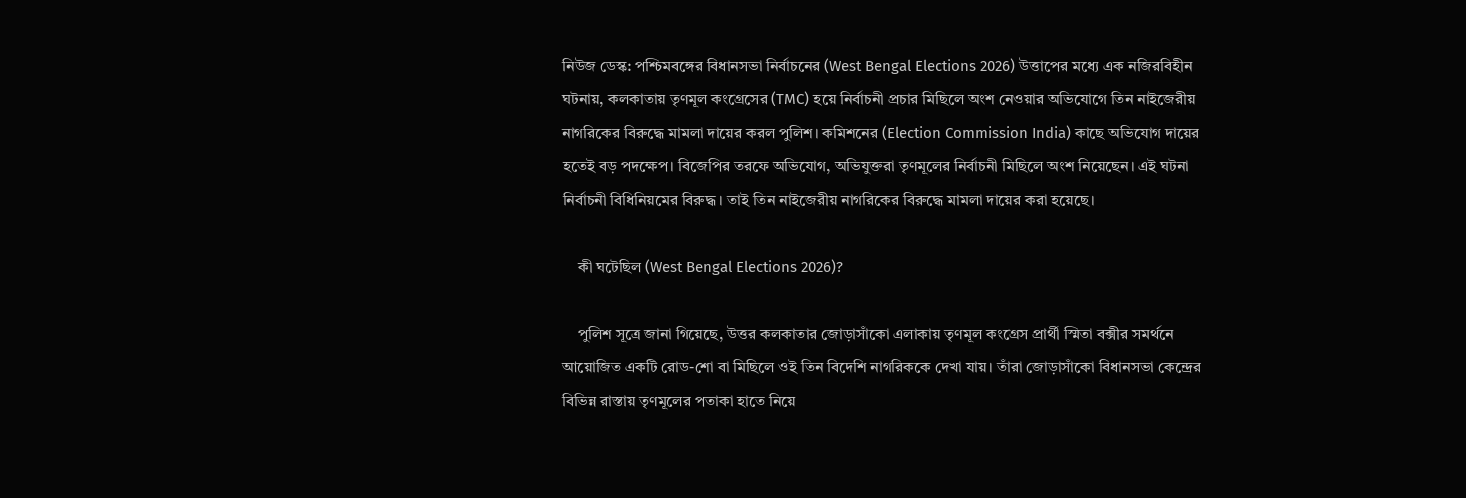নিউজ ডেস্ক: পশ্চিমবঙ্গের বিধানসভা নির্বাচনের (West Bengal Elections 2026) উত্তাপের মধ্যে এক নজিরবিহীন ঘটনায়, কলকাতায় তৃণমূল কংগ্রেসের (TMC) হয়ে নির্বাচনী প্রচার মিছিলে অংশ নেওয়ার অভিযোগে তিন নাইজেরীয় নাগরিকের বিরুদ্ধে মামলা দায়ের করল পুলিশ। কমিশনের (Election Commission India) কাছে অভিযোগ দায়ের হতেই বড় পদক্ষেপ। বিজেপির তরফে অভিযোগ, অভিযুক্তরা তৃণমূলের নির্বাচনী মিছিলে অংশ নিয়েছেন। এই ঘটনা নির্বাচনী বিধিনিয়মের বিরুদ্ধ। তাই তিন নাইজেরীয় নাগরিকের বিরুদ্ধে মামলা দায়ের করা হয়েছে।

    কী ঘটেছিল (West Bengal Elections 2026)?

    পুলিশ সূত্রে জানা গিয়েছে, উত্তর কলকাতার জোড়াসাঁকো এলাকায় তৃণমূল কংগ্রেস প্রার্থী স্মিতা বক্সীর সমর্থনে আয়োজিত একটি রোড-শো বা মিছিলে ওই তিন বিদেশি নাগরিককে দেখা যায়। তাঁরা জোড়াসাঁকো বিধানসভা কেন্দ্রের বিভিন্ন রাস্তায় তৃণমূলের পতাকা হাতে নিয়ে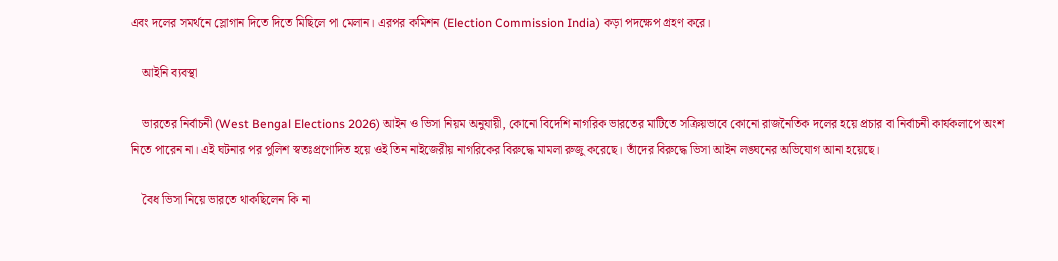এবং দলের সমর্থনে স্লোগান দিতে দিতে মিছিলে পা মেলান। এরপর কমিশন (Election Commission India) কড়া পদক্ষেপ গ্রহণ করে।

    আইনি ব্যবস্থা

    ভারতের নির্বাচনী (West Bengal Elections 2026) আইন ও ভিসা নিয়ম অনুযায়ী, কোনো বিদেশি নাগরিক ভারতের মাটিতে সক্রিয়ভাবে কোনো রাজনৈতিক দলের হয়ে প্রচার বা নির্বাচনী কার্যকলাপে অংশ নিতে পারেন না। এই ঘটনার পর পুলিশ স্বতঃপ্রণোদিত হয়ে ওই তিন নাইজেরীয় নাগরিকের বিরুদ্ধে মামলা রুজু করেছে। তাঁদের বিরুদ্ধে ভিসা আইন লঙ্ঘনের অভিযোগ আনা হয়েছে।

    বৈধ ভিসা নিয়ে ভারতে থাকছিলেন কি না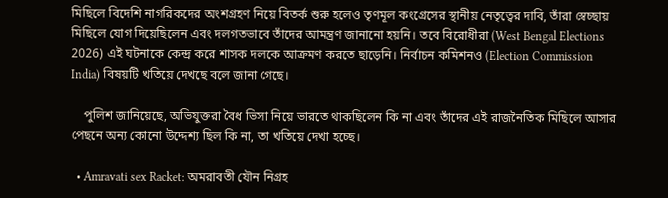মিছিলে বিদেশি নাগরিকদের অংশগ্রহণ নিয়ে বিতর্ক শুরু হলেও তৃণমূল কংগ্রেসের স্থানীয় নেতৃত্বের দাবি, তাঁরা স্বেচ্ছায় মিছিলে যোগ দিয়েছিলেন এবং দলগতভাবে তাঁদের আমন্ত্রণ জানানো হয়নি। তবে বিরোধীরা (West Bengal Elections 2026) এই ঘটনাকে কেন্দ্র করে শাসক দলকে আক্রমণ করতে ছাড়েনি। নির্বাচন কমিশনও (Election Commission India) বিষয়টি খতিয়ে দেখছে বলে জানা গেছে।

    পুলিশ জানিয়েছে, অভিযুক্তরা বৈধ ভিসা নিয়ে ভারতে থাকছিলেন কি না এবং তাঁদের এই রাজনৈতিক মিছিলে আসার পেছনে অন্য কোনো উদ্দেশ্য ছিল কি না, তা খতিয়ে দেখা হচ্ছে।

  • Amravati sex Racket: অমরাবতী যৌন নিগ্রহ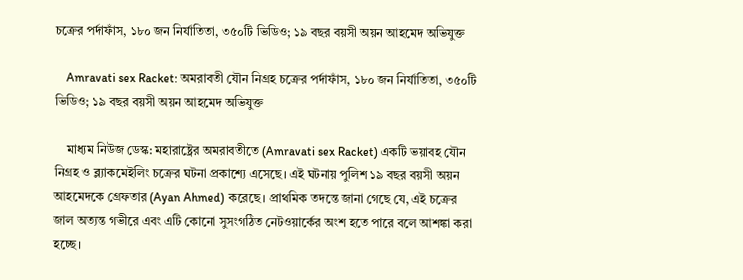চক্রের পর্দাফাঁস, ১৮০ জন নির্যাতিতা, ৩৫০টি ভিডিও; ১৯ বছর বয়সী অয়ন আহমেদ অভিযুক্ত

    Amravati sex Racket: অমরাবতী যৌন নিগ্রহ চক্রের পর্দাফাঁস, ১৮০ জন নির্যাতিতা, ৩৫০টি ভিডিও; ১৯ বছর বয়সী অয়ন আহমেদ অভিযুক্ত

    মাধ্যম নিউজ ডেস্ক: মহারাষ্ট্রের অমরাবতীতে (Amravati sex Racket) একটি ভয়াবহ যৌন নিগ্রহ ও ব্ল্যাকমেইলিং চক্রের ঘটনা প্রকাশ্যে এসেছে। এই ঘটনায় পুলিশ ১৯ বছর বয়সী অয়ন আহমেদকে গ্রেফতার (Ayan Ahmed) করেছে। প্রাথমিক তদন্তে জানা গেছে যে, এই চক্রের জাল অত্যন্ত গভীরে এবং এটি কোনো সুসংগঠিত নেটওয়ার্কের অংশ হতে পারে বলে আশঙ্কা করা হচ্ছে।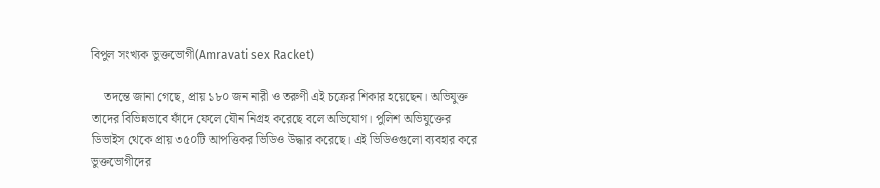বিপুল সংখ্যক ভুক্তভোগী(Amravati sex Racket)

    তদন্তে জানা গেছে, প্রায় ১৮০ জন নারী ও তরুণী এই চক্রের শিকার হয়েছেন। অভিযুক্ত তাদের বিভিন্নভাবে ফাঁদে ফেলে যৌন নিগ্রহ করেছে বলে অভিযোগ। পুলিশ অভিযুক্তের ডিভাইস থেকে প্রায় ৩৫০টি আপত্তিকর ভিডিও উদ্ধার করেছে। এই ভিডিওগুলো ব্যবহার করে ভুক্তভোগীদের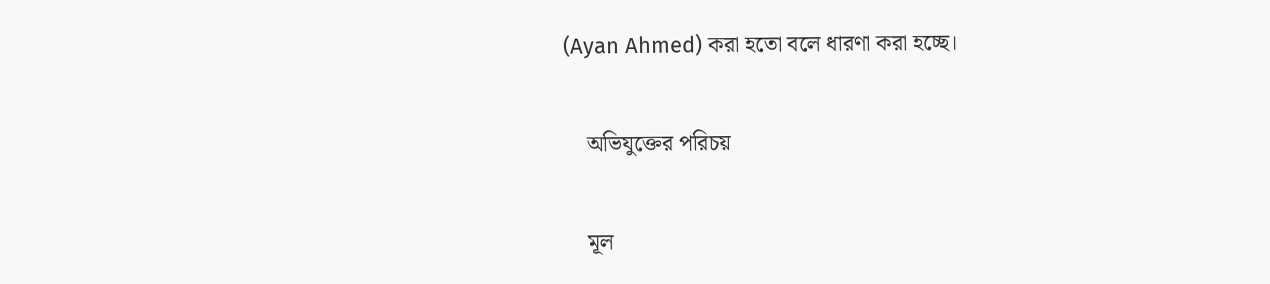(Ayan Ahmed) করা হতো বলে ধারণা করা হচ্ছে।

    অভিযুক্তের পরিচয়

    মূল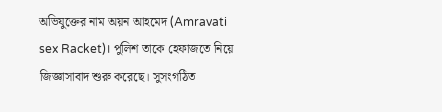অভিযুক্তের নাম অয়ন আহমেদ (Amravati sex Racket)। পুলিশ তাকে হেফাজতে নিয়ে জিজ্ঞাসাবাদ শুরু করেছে। সুসংগঠিত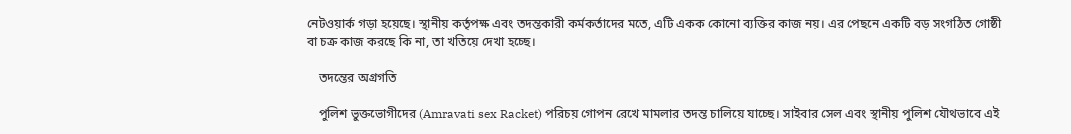নেটওয়ার্ক গড়া হয়েছে। স্থানীয় কর্তৃপক্ষ এবং তদন্তকারী কর্মকর্তাদের মতে, এটি একক কোনো ব্যক্তির কাজ নয়। এর পেছনে একটি বড় সংগঠিত গোষ্ঠী বা চক্র কাজ করছে কি না, তা খতিয়ে দেখা হচ্ছে।

    তদন্তের অগ্রগতি

    পুলিশ ভুক্তভোগীদের (Amravati sex Racket) পরিচয় গোপন রেখে মামলার তদন্ত চালিয়ে যাচ্ছে। সাইবার সেল এবং স্থানীয় পুলিশ যৌথভাবে এই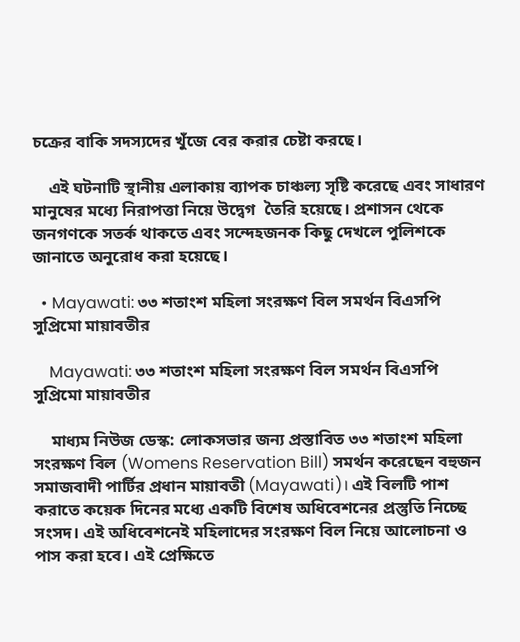চক্রের বাকি সদস্যদের খুঁজে বের করার চেষ্টা করছে।

    এই ঘটনাটি স্থানীয় এলাকায় ব্যাপক চাঞ্চল্য সৃষ্টি করেছে এবং সাধারণ মানুষের মধ্যে নিরাপত্তা নিয়ে উদ্বেগ  তৈরি হয়েছে। প্রশাসন থেকে জনগণকে সতর্ক থাকতে এবং সন্দেহজনক কিছু দেখলে পুলিশকে জানাতে অনুরোধ করা হয়েছে।

  • Mayawati: ৩৩ শতাংশ মহিলা সংরক্ষণ বিল সমর্থন বিএসপি সুপ্রিমো মায়াবতীর

    Mayawati: ৩৩ শতাংশ মহিলা সংরক্ষণ বিল সমর্থন বিএসপি সুপ্রিমো মায়াবতীর

    মাধ্যম নিউজ ডেস্ক: লোকসভার জন্য প্রস্তাবিত ৩৩ শতাংশ মহিলা সংরক্ষণ বিল (Womens Reservation Bill) সমর্থন করেছেন বহুজন সমাজবাদী পার্টির প্রধান মায়াবতী (Mayawati)। এই বিলটি পাশ করাতে কয়েক দিনের মধ্যে একটি বিশেষ অধিবেশনের প্রস্তুতি নিচ্ছে সংসদ। এই অধিবেশনেই মহিলাদের সংরক্ষণ বিল নিয়ে আলোচনা ও পাস করা হবে। এই প্রেক্ষিতে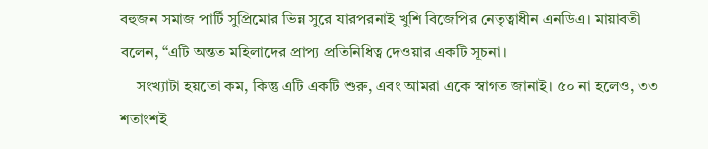বহুজন সমাজ পার্টি সুপ্রিমোর ভিন্ন সুরে যারপরনাই খুশি বিজেপির নেতৃত্বাধীন এনডিএ। মায়াবতী বলেন, “এটি অন্তত মহিলাদের প্রাপ্য প্রতিনিধিত্ব দেওয়ার একটি সূচনা।
    সংখ্যাটা হয়তো কম, কিন্তু এটি একটি শুরু, এবং আমরা একে স্বাগত জানাই। ৫০ না হলেও, ৩৩ শতাংশই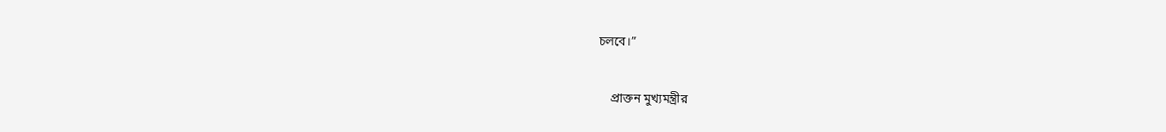চলবে।”

    প্রাক্তন মুখ্যমন্ত্রীর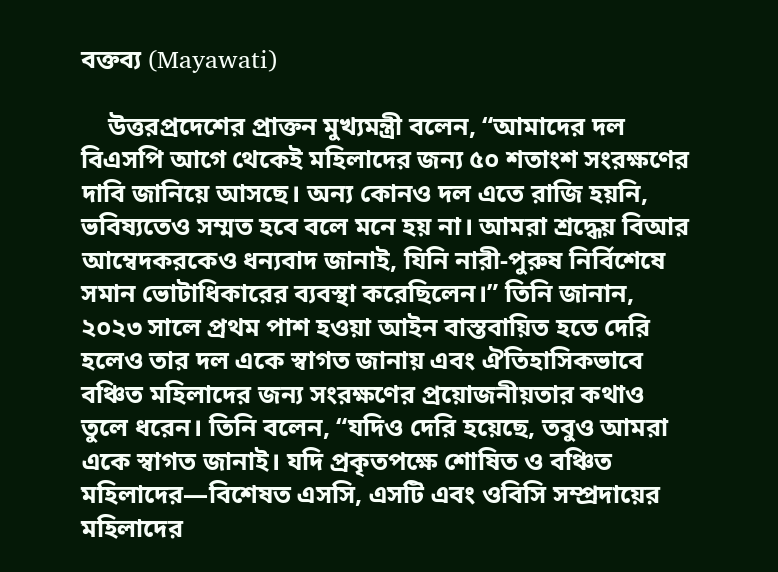বক্তব্য (Mayawati)

    উত্তরপ্রদেশের প্রাক্তন মুখ্যমন্ত্রী বলেন, “আমাদের দল বিএসপি আগে থেকেই মহিলাদের জন্য ৫০ শতাংশ সংরক্ষণের দাবি জানিয়ে আসছে। অন্য কোনও দল এতে রাজি হয়নি, ভবিষ্যতেও সম্মত হবে বলে মনে হয় না। আমরা শ্রদ্ধেয় বিআর আম্বেদকরকেও ধন্যবাদ জানাই, যিনি নারী-পুরুষ নির্বিশেষে সমান ভোটাধিকারের ব্যবস্থা করেছিলেন।” তিনি জানান, ২০২৩ সালে প্রথম পাশ হওয়া আইন বাস্তবায়িত হতে দেরি হলেও তার দল একে স্বাগত জানায় এবং ঐতিহাসিকভাবে বঞ্চিত মহিলাদের জন্য সংরক্ষণের প্রয়োজনীয়তার কথাও তুলে ধরেন। তিনি বলেন, “যদিও দেরি হয়েছে, তবুও আমরা একে স্বাগত জানাই। যদি প্রকৃতপক্ষে শোষিত ও বঞ্চিত মহিলাদের—বিশেষত এসসি, এসটি এবং ওবিসি সম্প্রদায়ের মহিলাদের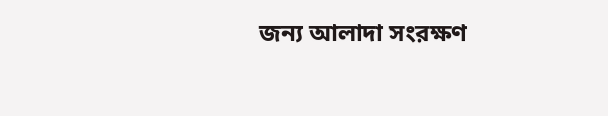জন্য আলাদা সংরক্ষণ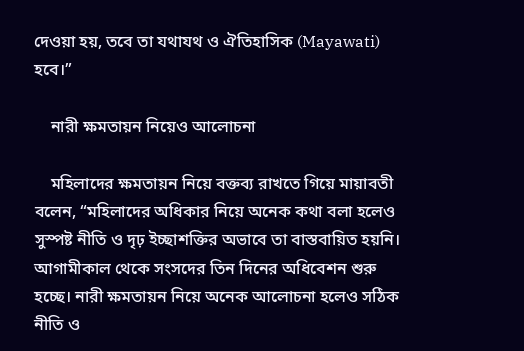দেওয়া হয়, তবে তা যথাযথ ও ঐতিহাসিক (Mayawati) হবে।”

    নারী ক্ষমতায়ন নিয়েও আলোচনা

    মহিলাদের ক্ষমতায়ন নিয়ে বক্তব্য রাখতে গিয়ে মায়াবতী বলেন, “মহিলাদের অধিকার নিয়ে অনেক কথা বলা হলেও সুস্পষ্ট নীতি ও দৃঢ় ইচ্ছাশক্তির অভাবে তা বাস্তবায়িত হয়নি। আগামীকাল থেকে সংসদের তিন দিনের অধিবেশন শুরু হচ্ছে। নারী ক্ষমতায়ন নিয়ে অনেক আলোচনা হলেও সঠিক নীতি ও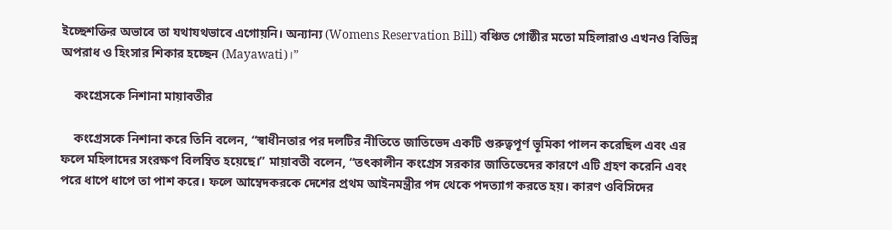ইচ্ছেশক্তির অভাবে তা যথাযথভাবে এগোয়নি। অন্যান্য (Womens Reservation Bill) বঞ্চিত গোষ্ঠীর মতো মহিলারাও এখনও বিভিন্ন অপরাধ ও হিংসার শিকার হচ্ছেন (Mayawati)।”

    কংগ্রেসকে নিশানা মায়াবতীর

    কংগ্রেসকে নিশানা করে তিনি বলেন, “স্বাধীনতার পর দলটির নীতিতে জাতিভেদ একটি গুরুত্বপূর্ণ ভূমিকা পালন করেছিল এবং এর ফলে মহিলাদের সংরক্ষণ বিলম্বিত হয়েছে।” মায়াবতী বলেন, “তৎকালীন কংগ্রেস সরকার জাতিভেদের কারণে এটি গ্রহণ করেনি এবং পরে ধাপে ধাপে তা পাশ করে। ফলে আম্বেদকরকে দেশের প্রথম আইনমন্ত্রীর পদ থেকে পদত্যাগ করতে হয়। কারণ ওবিসিদের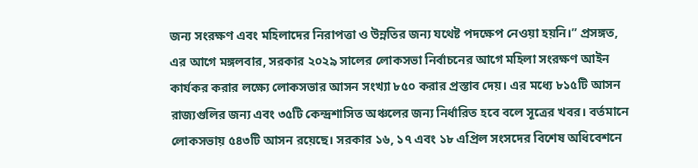জন্য সংরক্ষণ এবং মহিলাদের নিরাপত্তা ও উন্নতির জন্য যথেষ্ট পদক্ষেপ নেওয়া হয়নি।” প্রসঙ্গত, এর আগে মঙ্গলবার, সরকার ২০২৯ সালের লোকসভা নির্বাচনের আগে মহিলা সংরক্ষণ আইন কার্যকর করার লক্ষ্যে লোকসভার আসন সংখ্যা ৮৫০ করার প্রস্তাব দেয়। এর মধ্যে ৮১৫টি আসন রাজ্যগুলির জন্য এবং ৩৫টি কেন্দ্রশাসিত অঞ্চলের জন্য নির্ধারিত হবে বলে সূত্রের খবর। বর্তমানে লোকসভায় ৫৪৩টি আসন রয়েছে। সরকার ১৬, ১৭ এবং ১৮ এপ্রিল সংসদের বিশেষ অধিবেশনে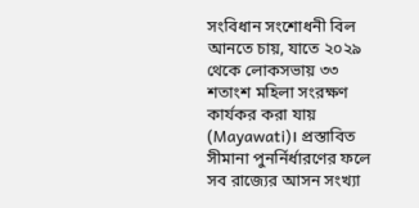সংবিধান সংশোধনী বিল আনতে চায়, যাতে ২০২৯ থেকে লোকসভায় ৩৩ শতাংশ মহিলা সংরক্ষণ কার্যকর করা যায় (Mayawati)। প্রস্তাবিত সীমানা পুনর্নির্ধারণের ফলে সব রাজ্যের আসন সংখ্যা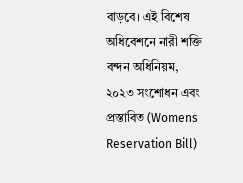বাড়বে। এই বিশেষ অধিবেশনে নারী শক্তি বন্দন অধিনিয়ম, ২০২৩ সংশোধন এবং প্রস্তাবিত (Womens Reservation Bill)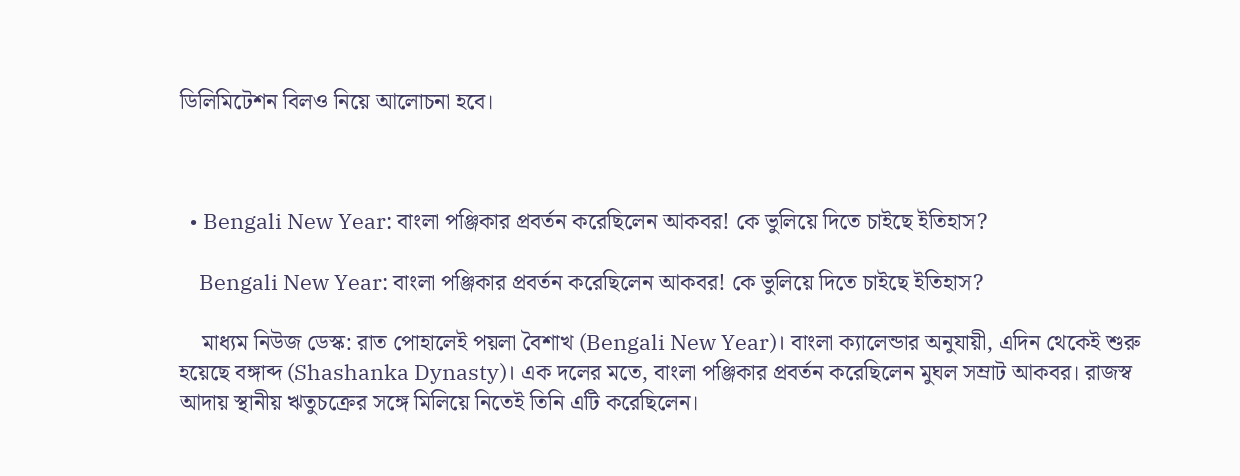ডিলিমিটেশন বিলও নিয়ে আলোচনা হবে।



  • Bengali New Year: বাংলা পঞ্জিকার প্রবর্তন করেছিলেন আকবর! কে ভুলিয়ে দিতে চাইছে ইতিহাস?

    Bengali New Year: বাংলা পঞ্জিকার প্রবর্তন করেছিলেন আকবর! কে ভুলিয়ে দিতে চাইছে ইতিহাস?

    মাধ্যম নিউজ ডেস্ক: রাত পোহালেই পয়লা বৈশাখ (Bengali New Year)। বাংলা ক্যালেন্ডার অনুযায়ী, এদিন থেকেই শুরু হয়েছে বঙ্গাব্দ (Shashanka Dynasty)। এক দলের মতে, বাংলা পঞ্জিকার প্রবর্তন করেছিলেন মুঘল সম্রাট আকবর। রাজস্ব আদায় স্থানীয় ঋতুচক্রের সঙ্গে মিলিয়ে নিতেই তিনি এটি করেছিলেন।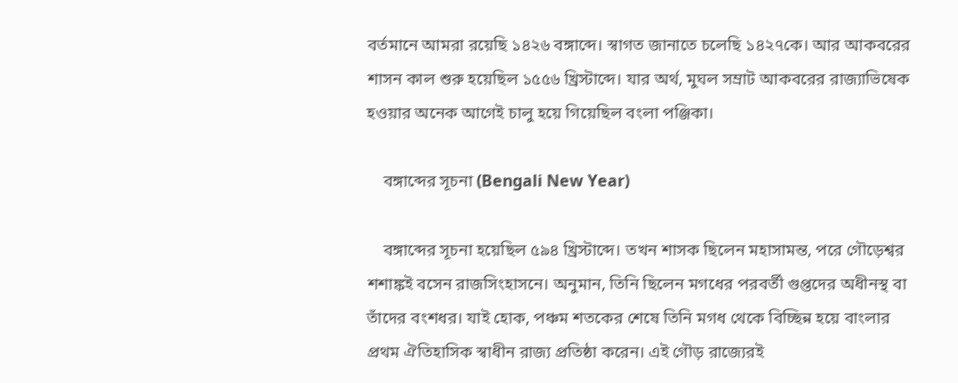বর্তমানে আমরা রয়েছি ১৪২৬ বঙ্গাব্দে। স্বাগত জানাতে চলেছি ১৪২৭কে। আর আকবরের শাসন কাল শুরু হয়েছিল ১৫৫৬ খ্রিস্টাব্দে। যার অর্থ, মুঘল সম্রাট আকবরের রাজ্যাভিষেক হওয়ার অনেক আগেই চালু হয়ে গিয়েছিল বংলা পঞ্জিকা।

    বঙ্গাব্দের সূচনা (Bengali New Year)

    বঙ্গাব্দের সূচনা হয়েছিল ৫৯৪ খ্রিস্টাব্দে। তখন শাসক ছিলেন মহাসামন্ত, পরে গৌড়েশ্বর শশাঙ্কই বসেন রাজসিংহাসনে। অনুমান, তিনি ছিলেন মগধের পরবর্তী গুপ্তদের অধীনস্থ বা তাঁদের বংশধর। যাই হোক, পঞ্চম শতকের শেষে তিনি মগধ থেকে বিচ্ছিন্ন হয়ে বাংলার প্রথম ঐতিহাসিক স্বাধীন রাজ্য প্রতিষ্ঠা করেন। এই গৌড় রাজ্যেরই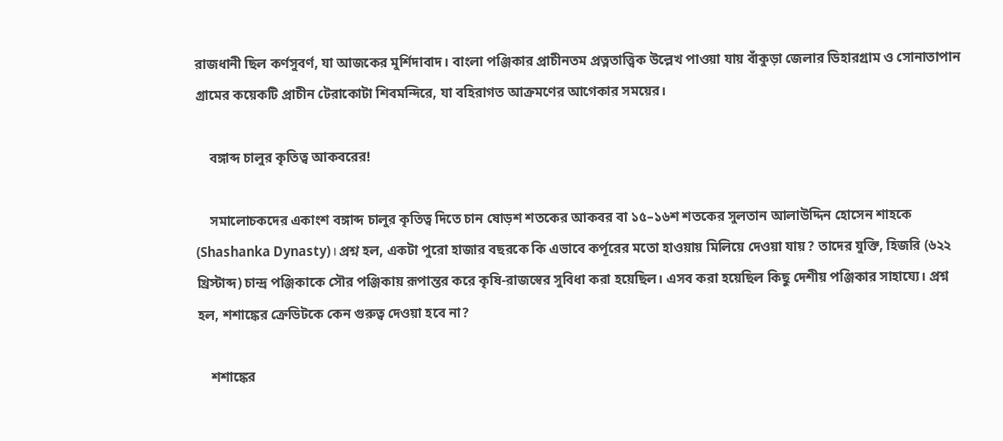রাজধানী ছিল কর্ণসুবর্ণ, যা আজকের মুর্শিদাবাদ। বাংলা পঞ্জিকার প্রাচীনতম প্রত্নতাত্ত্বিক উল্লেখ পাওয়া যায় বাঁকুড়া জেলার ডিহারগ্রাম ও সোনাতাপান গ্রামের কয়েকটি প্রাচীন টেরাকোটা শিবমন্দিরে, যা বহিরাগত আক্রমণের আগেকার সময়ের।

    বঙ্গাব্দ চালুর কৃতিত্ব আকবরের!

    সমালোচকদের একাংশ বঙ্গাব্দ চালুর কৃতিত্ব দিতে চান ষোড়শ শতকের আকবর বা ১৫–১৬শ শতকের সুলতান আলাউদ্দিন হোসেন শাহকে (Shashanka Dynasty)। প্রশ্ন হল, একটা পুরো হাজার বছরকে কি এভাবে কর্পূরের মতো হাওয়ায় মিলিয়ে দেওয়া যায়? তাদের যুক্তি, হিজরি (৬২২ খ্রিস্টাব্দ) চান্দ্র পঞ্জিকাকে সৌর পঞ্জিকায় রূপান্তর করে কৃষি-রাজস্বের সুবিধা করা হয়েছিল। এসব করা হয়েছিল কিছু দেশীয় পঞ্জিকার সাহায্যে। প্রশ্ন হল, শশাঙ্কের ক্রেডিটকে কেন গুরুত্ব দেওয়া হবে না?

    শশাঙ্কের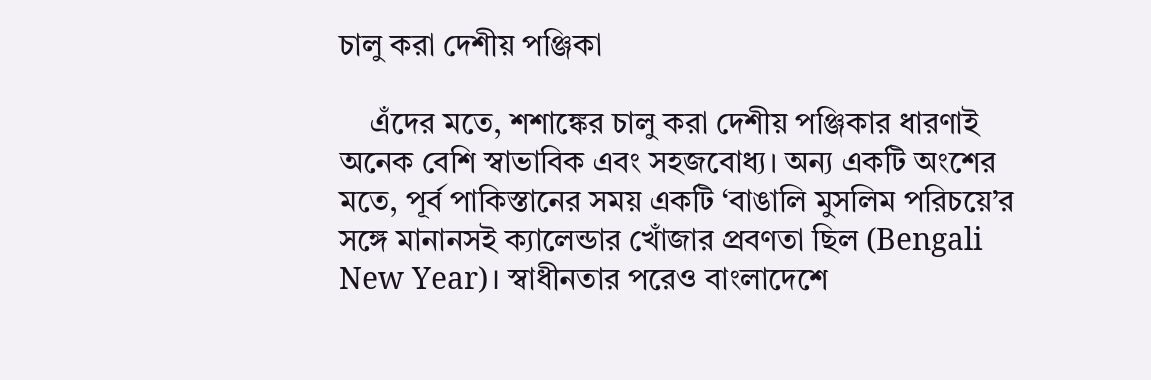চালু করা দেশীয় পঞ্জিকা

    এঁদের মতে, শশাঙ্কের চালু করা দেশীয় পঞ্জিকার ধারণাই অনেক বেশি স্বাভাবিক এবং সহজবোধ্য। অন্য একটি অংশের মতে, পূর্ব পাকিস্তানের সময় একটি ‘বাঙালি মুসলিম পরিচয়ে’র সঙ্গে মানানসই ক্যালেন্ডার খোঁজার প্রবণতা ছিল (Bengali New Year)। স্বাধীনতার পরেও বাংলাদেশে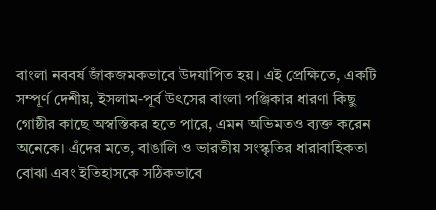বাংলা নববর্ষ জাঁকজমকভাবে উদযাপিত হয়। এই প্রেক্ষিতে, একটি সম্পূর্ণ দেশীয়, ইসলাম-পূর্ব উৎসের বাংলা পঞ্জিকার ধারণা কিছু গোষ্ঠীর কাছে অস্বস্তিকর হতে পারে, এমন অভিমতও ব্যক্ত করেন অনেকে। এঁদের মতে, বাঙালি ও ভারতীয় সংস্কৃতির ধারাবাহিকতা বোঝা এবং ইতিহাসকে সঠিকভাবে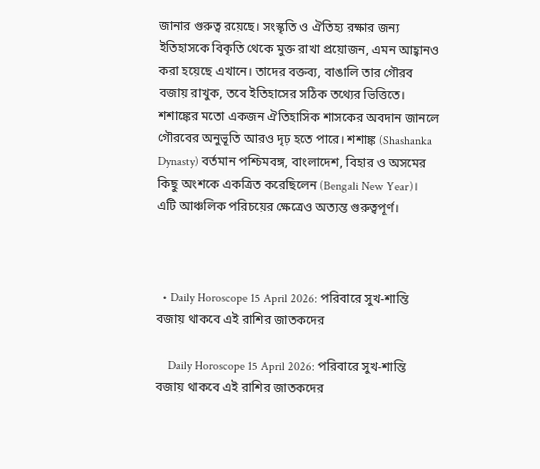জানার গুরুত্ব রয়েছে। সংস্কৃতি ও ঐতিহ্য রক্ষার জন্য ইতিহাসকে বিকৃতি থেকে মুক্ত রাখা প্রয়োজন, এমন আহ্বানও করা হয়েছে এখানে। তাদের বক্তব্য, বাঙালি তার গৌরব বজায় রাখুক, তবে ইতিহাসের সঠিক তথ্যের ভিত্তিতে। শশাঙ্কের মতো একজন ঐতিহাসিক শাসকের অবদান জানলে গৌরবের অনুভূতি আরও দৃঢ় হতে পারে। শশাঙ্ক (Shashanka Dynasty) বর্তমান পশ্চিমবঙ্গ, বাংলাদেশ, বিহার ও অসমের কিছু অংশকে একত্রিত করেছিলেন (Bengali New Year)। এটি আঞ্চলিক পরিচয়ের ক্ষেত্রেও অত্যন্ত গুরুত্বপূর্ণ।



  • Daily Horoscope 15 April 2026: পরিবারে সুখ-শান্তি বজায় থাকবে এই রাশির জাতকদের

    Daily Horoscope 15 April 2026: পরিবারে সুখ-শান্তি বজায় থাকবে এই রাশির জাতকদের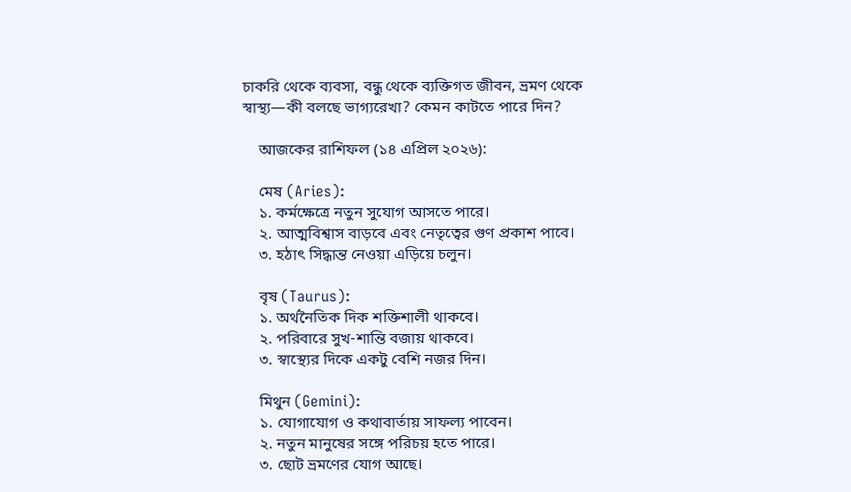চাকরি থেকে ব্যবসা, বন্ধু থেকে ব্যক্তিগত জীবন, ভ্রমণ থেকে স্বাস্থ্য—কী বলছে ভাগ্যরেখা? কেমন কাটতে পারে দিন?

    আজকের রাশিফল (১৪ এপ্রিল ২০২৬):

    মেষ (Aries):
    ১. কর্মক্ষেত্রে নতুন সুযোগ আসতে পারে।
    ২. আত্মবিশ্বাস বাড়বে এবং নেতৃত্বের গুণ প্রকাশ পাবে।
    ৩. হঠাৎ সিদ্ধান্ত নেওয়া এড়িয়ে চলুন।

    বৃষ (Taurus):
    ১. অর্থনৈতিক দিক শক্তিশালী থাকবে।
    ২. পরিবারে সুখ-শান্তি বজায় থাকবে।
    ৩. স্বাস্থ্যের দিকে একটু বেশি নজর দিন।

    মিথুন (Gemini):
    ১. যোগাযোগ ও কথাবার্তায় সাফল্য পাবেন।
    ২. নতুন মানুষের সঙ্গে পরিচয় হতে পারে।
    ৩. ছোট ভ্রমণের যোগ আছে।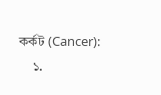কর্কট (Cancer):
    ১.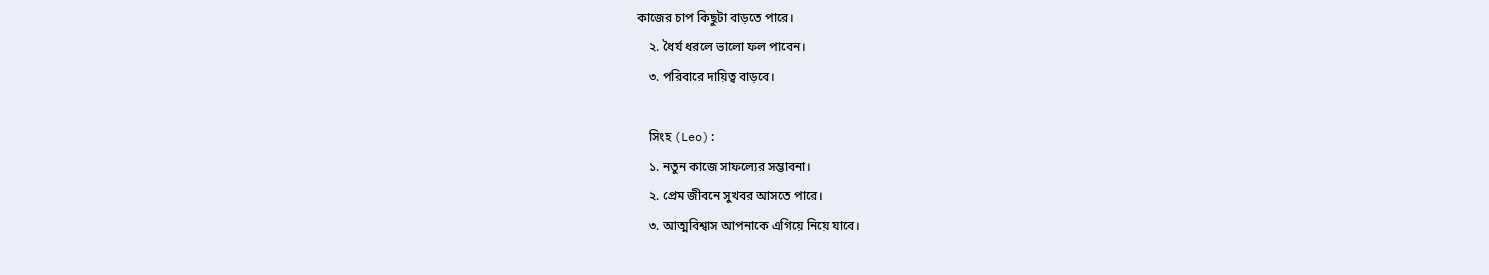কাজের চাপ কিছুটা বাড়তে পারে।
    ২. ধৈর্য ধরলে ভালো ফল পাবেন।
    ৩. পরিবারে দায়িত্ব বাড়বে।

    সিংহ (Leo):
    ১. নতুন কাজে সাফল্যের সম্ভাবনা।
    ২. প্রেম জীবনে সুখবর আসতে পারে।
    ৩. আত্মবিশ্বাস আপনাকে এগিয়ে নিয়ে যাবে।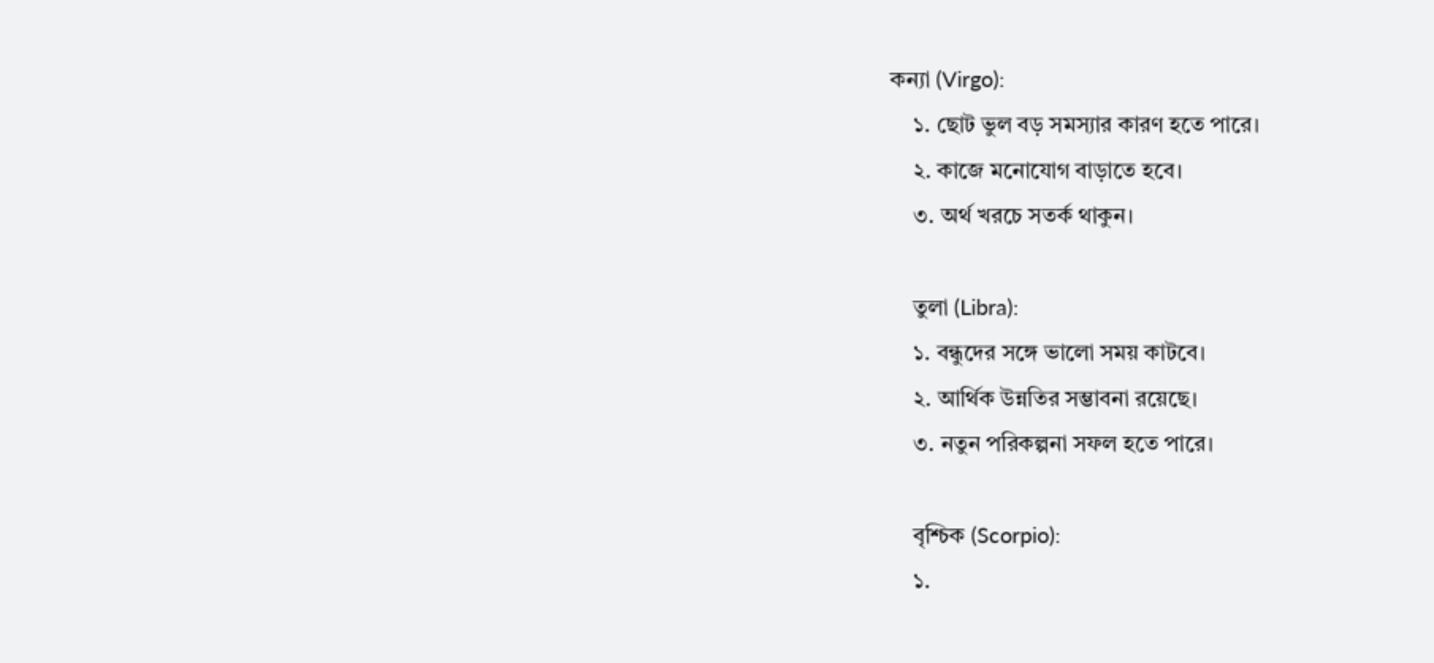কন্যা (Virgo):
    ১. ছোট ভুল বড় সমস্যার কারণ হতে পারে।
    ২. কাজে মনোযোগ বাড়াতে হবে।
    ৩. অর্থ খরচে সতর্ক থাকুন।

    তুলা (Libra):
    ১. বন্ধুদের সঙ্গে ভালো সময় কাটবে।
    ২. আর্থিক উন্নতির সম্ভাবনা রয়েছে।
    ৩. নতুন পরিকল্পনা সফল হতে পারে।

    বৃশ্চিক (Scorpio):
    ১.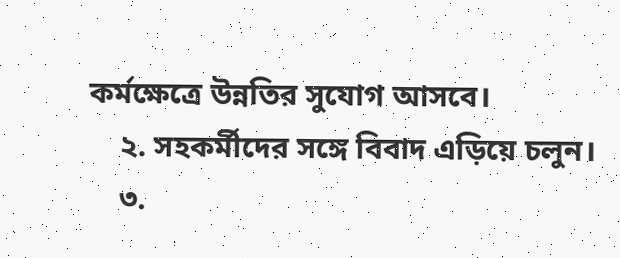কর্মক্ষেত্রে উন্নতির সুযোগ আসবে।
    ২. সহকর্মীদের সঙ্গে বিবাদ এড়িয়ে চলুন।
    ৩.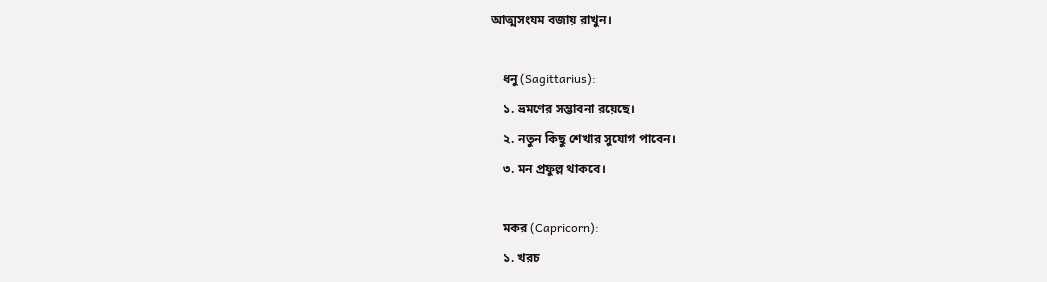আত্মসংযম বজায় রাখুন।

    ধনু (Sagittarius):
    ১. ভ্রমণের সম্ভাবনা রয়েছে।
    ২. নতুন কিছু শেখার সুযোগ পাবেন।
    ৩. মন প্রফুল্ল থাকবে।

    মকর (Capricorn):
    ১. খরচ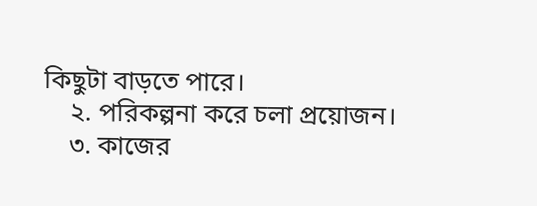কিছুটা বাড়তে পারে।
    ২. পরিকল্পনা করে চলা প্রয়োজন।
    ৩. কাজের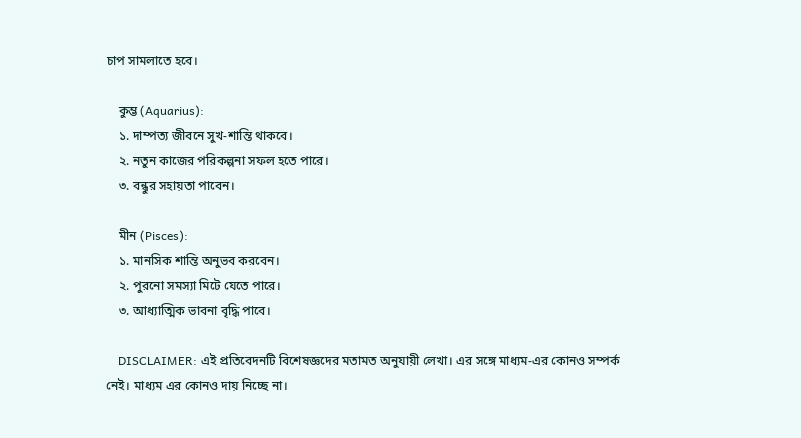চাপ সামলাতে হবে।

    কুম্ভ (Aquarius):
    ১. দাম্পত্য জীবনে সুখ-শান্তি থাকবে।
    ২. নতুন কাজের পরিকল্পনা সফল হতে পারে।
    ৩. বন্ধুর সহায়তা পাবেন।

    মীন (Pisces):
    ১. মানসিক শান্তি অনুভব করবেন।
    ২. পুরনো সমস্যা মিটে যেতে পারে।
    ৩. আধ্যাত্মিক ভাবনা বৃদ্ধি পাবে।

    DISCLAIMER: এই প্রতিবেদনটি বিশেষজ্ঞদের মতামত অনুযায়ী লেখা। এর সঙ্গে মাধ্যম-এর কোনও সম্পর্ক নেই। মাধ্যম এর কোনও দায় নিচ্ছে না।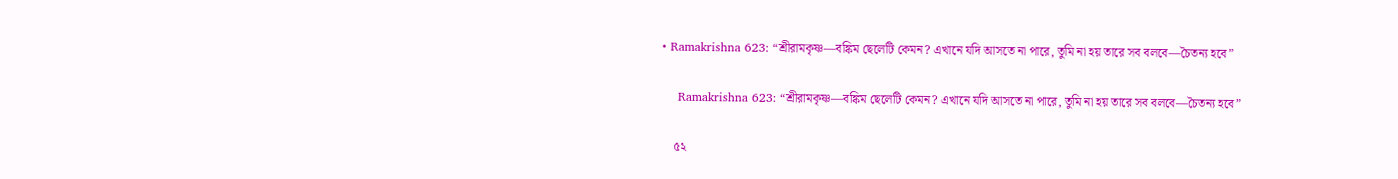• Ramakrishna 623: “শ্রীরামকৃষ্ণ—বঙ্কিম ছেলেটি কেমন? এখানে যদি আসতে না পারে, তুমি না হয় তারে সব বলবে—চৈতন্য হবে”

    Ramakrishna 623: “শ্রীরামকৃষ্ণ—বঙ্কিম ছেলেটি কেমন? এখানে যদি আসতে না পারে, তুমি না হয় তারে সব বলবে—চৈতন্য হবে”

    ৫২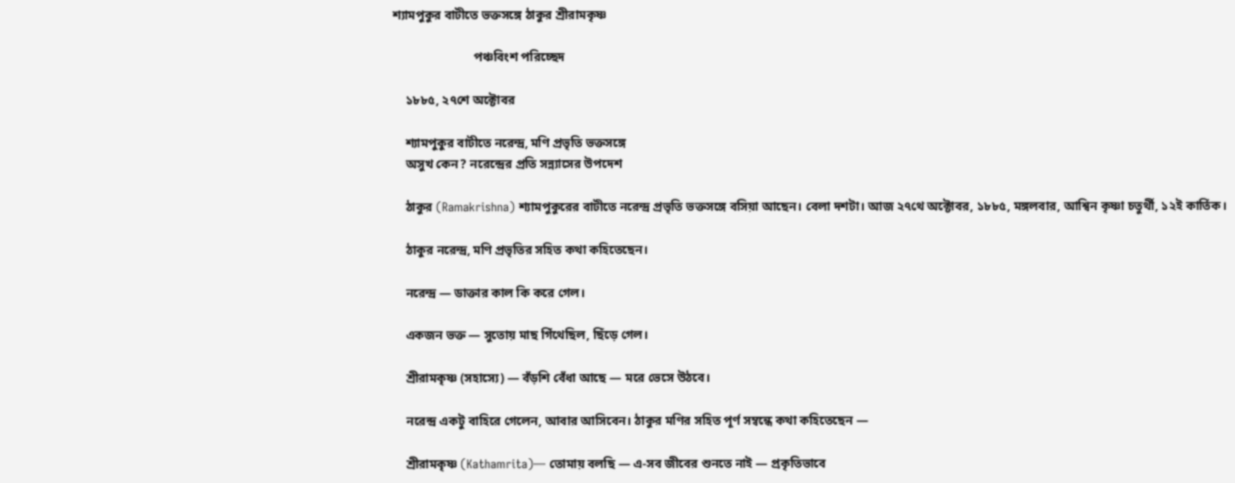শ্যামপুকুর বাটীতে ভক্তসঙ্গে ঠাকুর শ্রীরামকৃষ্ণ

                          পঞ্চবিংশ পরিচ্ছেদ

    ১৮৮৫, ২৭শে অক্টোবর

    শ্যামপুকুর বাটীতে নরেন্দ্র, মণি প্রভৃতি ভক্তসঙ্গে
    অসুখ কেন? নরেন্দ্রের প্রতি সন্ন্যাসের উপদেশ

    ঠাকুর (Ramakrishna) শ্যামপুকুরের বাটীতে নরেন্দ্র প্রভৃতি ভক্তসঙ্গে বসিয়া আছেন। বেলা দশটা। আজ ২৭থে অক্টোবর, ১৮৮৫, মঙ্গলবার, আশ্বিন কৃষ্ণা চতুর্থী, ১২ই কার্তিক।

    ঠাকুর নরেন্দ্র, মণি প্রভৃতির সহিত কথা কহিতেছেন।

    নরেন্দ্র — ডাক্তার কাল কি করে গেল।

    একজন ভক্ত — সুতোয় মাছ গিঁথেছিল, ছিঁড়ে গেল।

    শ্রীরামকৃষ্ণ (সহাস্যে) — বঁড়শি বেঁধা আছে — মরে ভেসে উঠবে।

    নরেন্দ্র একটু বাহিরে গেলেন, আবার আসিবেন। ঠাকুর মণির সহিত পূর্ণ সম্বন্ধে কথা কহিতেছেন —

    শ্রীরামকৃষ্ণ (Kathamrita)— তোমায় বলছি — এ-সব জীবের শুনতে নাই — প্রকৃতিভাবে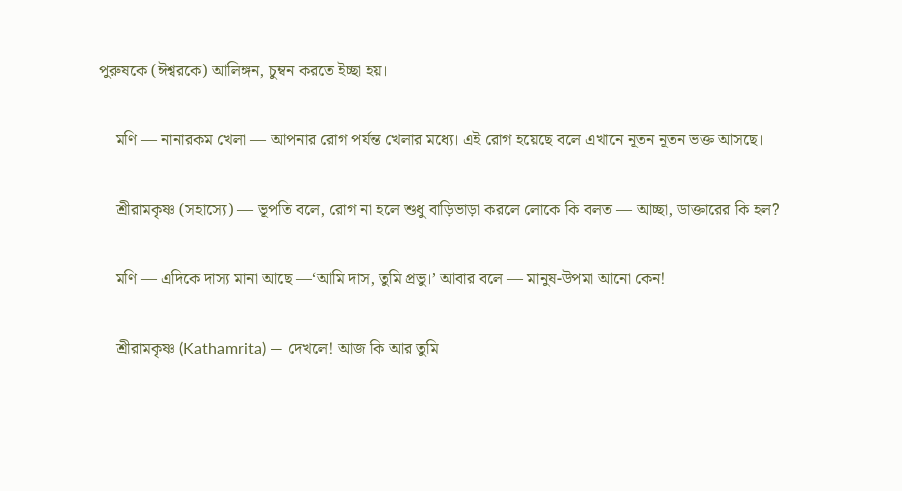পুরুষকে (ঈশ্বরকে) আলিঙ্গন, চুম্বন করতে ইচ্ছা হয়।

    মণি — নানারকম খেলা — আপনার রোগ পর্যন্ত খেলার মধ্যে। এই রোগ হয়েছে বলে এখানে নূতন নূতন ভক্ত আসছে।

    শ্রীরামকৃষ্ণ (সহাস্যে) — ভূপতি বলে, রোগ না হলে শুধু বাড়িভাড়া করলে লোকে কি বলত — আচ্ছা, ডাক্তারের কি হল?

    মণি — এদিকে দাস্য মানা আছে —‘আমি দাস, তুমি প্রভু।’ আবার বলে — মানুষ-উপমা আনো কেন!

    শ্রীরামকৃষ্ণ (Kathamrita) — দেখলে! আজ কি আর তুমি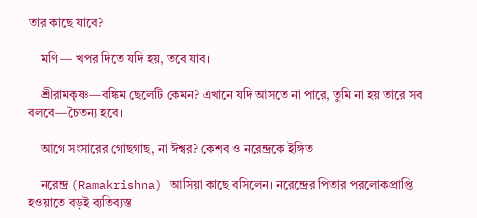তার কাছে যাবে?

    মণি — খপর দিতে যদি হয়, তবে যাব।

    শ্রীরামকৃষ্ণ—বঙ্কিম ছেলেটি কেমন? এখানে যদি আসতে না পারে, তুমি না হয় তারে সব বলবে—চৈতন্য হবে।

    আগে সংসারের গোছগাছ, না ঈশ্বর? কেশব ও নরেন্দ্রকে ইঙ্গিত

    নরেন্দ্র (Ramakrishna) আসিয়া কাছে বসিলেন। নরেন্দ্রের পিতার পরলোকপ্রাপ্তি হওয়াতে বড়ই ব্যতিব্যস্ত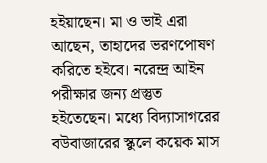হইয়াছেন। মা ও ভাই এরা আছেন, তাহাদের ভরণপোষণ করিতে হইবে। নরেন্দ্র আইন পরীক্ষার জন্য প্রস্তুত হইতেছেন। মধ্যে বিদ্যাসাগরের বউবাজারের স্কুলে কয়েক মাস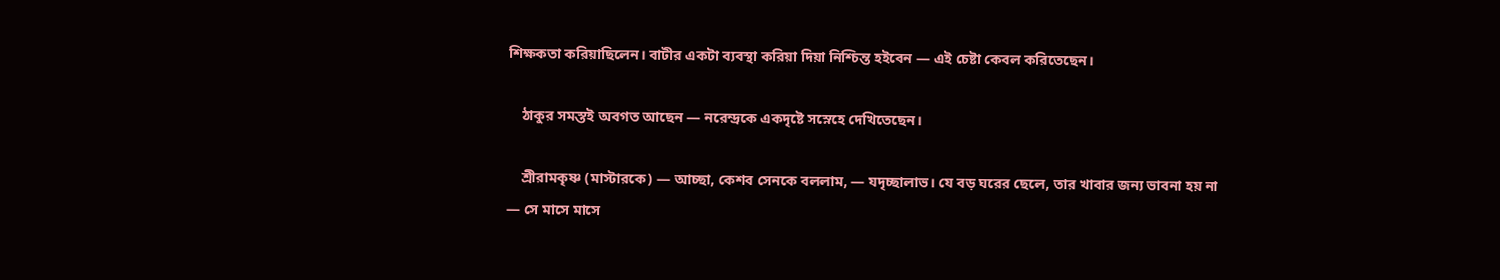শিক্ষকতা করিয়াছিলেন। বাটীর একটা ব্যবস্থা করিয়া দিয়া নিশ্চিন্ত হইবেন — এই চেষ্টা কেবল করিতেছেন।

    ঠাকুর সমস্তই অবগত আছেন — নরেন্দ্রকে একদৃষ্টে সস্নেহে দেখিতেছেন।

    শ্রীরামকৃষ্ণ (মাস্টারকে) — আচ্ছা, কেশব সেনকে বললাম, — যদৃচ্ছালাভ। যে বড় ঘরের ছেলে, তার খাবার জন্য ভাবনা হয় না — সে মাসে মাসে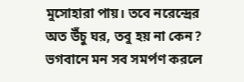মুসোহারা পায়। তবে নরেন্দ্রের অত উঁচু ঘর, তবু হয় না কেন? ভগবানে মন সব সমর্পণ করলে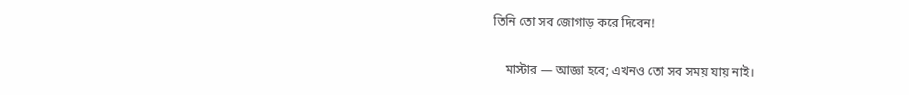তিনি তো সব জোগাড় করে দিবেন!

    মাস্টার — আজ্ঞা হবে; এখনও তো সব সময় যায় নাই।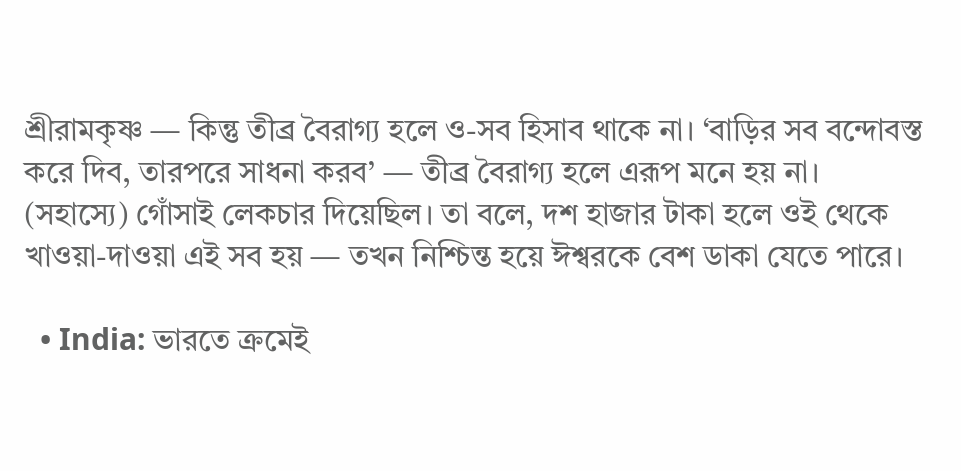শ্রীরামকৃষ্ণ — কিন্তু তীব্র বৈরাগ্য হলে ও-সব হিসাব থাকে না। ‘বাড়ির সব বন্দোবস্ত করে দিব, তারপরে সাধনা করব’ — তীব্র বৈরাগ্য হলে এরূপ মনে হয় না। (সহাস্যে) গোঁসাই লেকচার দিয়েছিল। তা বলে, দশ হাজার টাকা হলে ওই থেকে খাওয়া-দাওয়া এই সব হয় — তখন নিশ্চিন্ত হয়ে ঈশ্বরকে বেশ ডাকা যেতে পারে।

  • India: ভারতে ক্রমেই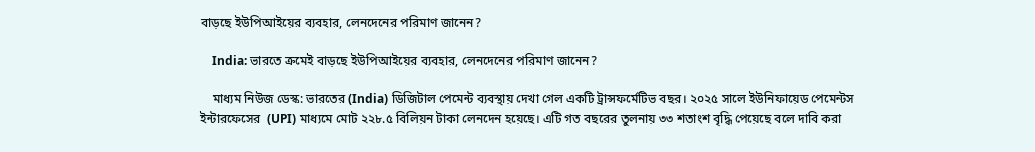বাড়ছে ইউপিআইয়ের ব্যবহার, লেনদেনের পরিমাণ জানেন?

    India: ভারতে ক্রমেই বাড়ছে ইউপিআইয়ের ব্যবহার, লেনদেনের পরিমাণ জানেন?

    মাধ্যম নিউজ ডেস্ক: ভারতের (India) ডিজিটাল পেমেন্ট ব্যবস্থায় দেখা গেল একটি ট্রান্সফর্মেটিভ বছর। ২০২৫ সালে ইউনিফায়েড পেমেন্টস ইন্টারফেসের  (UPI) মাধ্যমে মোট ২২৮.৫ বিলিয়ন টাকা লেনদেন হয়েছে। এটি গত বছরের তুলনায় ৩৩ শতাংশ বৃদ্ধি পেয়েছে বলে দাবি করা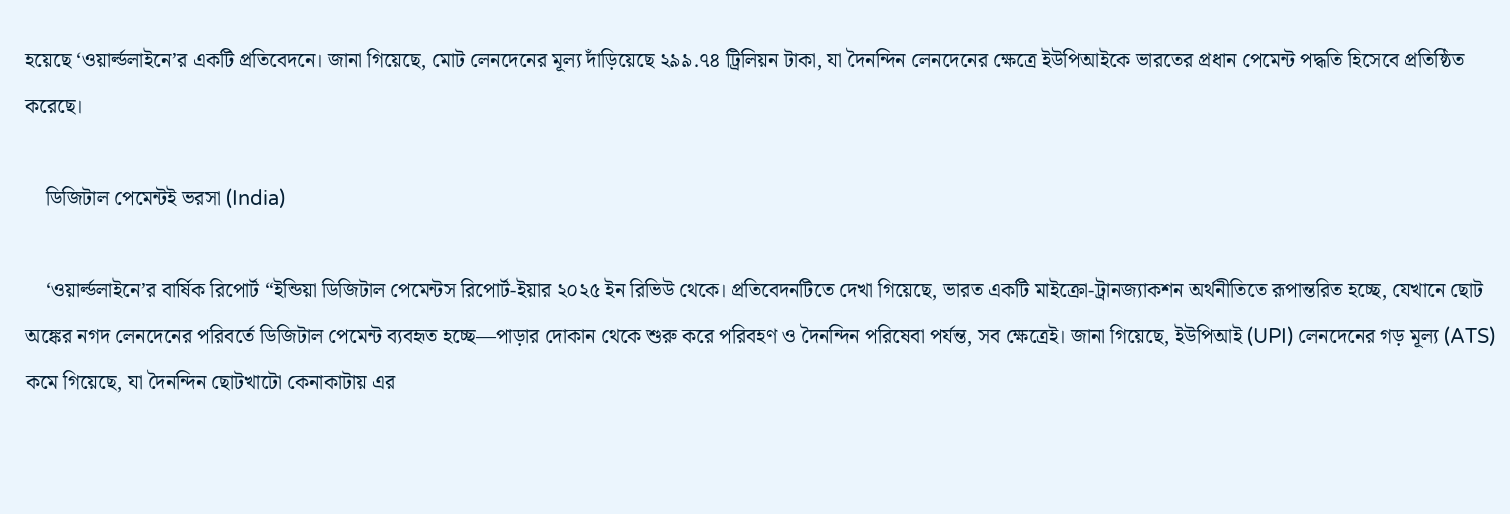হয়েছে ‘ওয়ার্ল্ডলাইনে’র একটি প্রতিবেদনে। জানা গিয়েছে, মোট লেনদেনের মূল্য দাঁড়িয়েছে ২৯৯.৭৪ ট্রিলিয়ন টাকা, যা দৈনন্দিন লেনদেনের ক্ষেত্রে ইউপিআইকে ভারতের প্রধান পেমেন্ট পদ্ধতি হিসেবে প্রতিষ্ঠিত করেছে।

    ডিজিটাল পেমেন্টই ভরসা (India)

    ‘ওয়ার্ল্ডলাইনে’র বার্ষিক রিপোর্ট “ইন্ডিয়া ডিজিটাল পেমেন্টস রিপোর্ট-ইয়ার ২০২৫ ইন রিভিউ থেকে। প্রতিবেদনটিতে দেখা গিয়েছে, ভারত একটি মাইক্রো-ট্রানজ্যাকশন অর্থনীতিতে রূপান্তরিত হচ্ছে, যেখানে ছোট অঙ্কের নগদ লেনদেনের পরিবর্তে ডিজিটাল পেমেন্ট ব্যবহৃত হচ্ছে—পাড়ার দোকান থেকে শুরু করে পরিবহণ ও দৈনন্দিন পরিষেবা পর্যন্ত, সব ক্ষেত্রেই। জানা গিয়েছে, ইউপিআই (UPI) লেনদেনের গড় মূল্য (ATS) কমে গিয়েছে, যা দৈনন্দিন ছোটখাটো কেনাকাটায় এর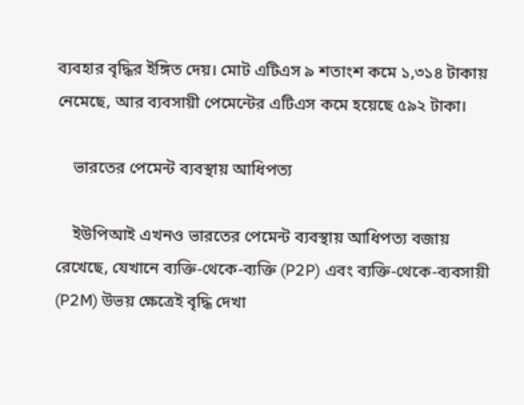ব্যবহার বৃদ্ধির ইঙ্গিত দেয়। মোট এটিএস ৯ শতাংশ কমে ১,৩১৪ টাকায় নেমেছে, আর ব্যবসায়ী পেমেন্টের এটিএস কমে হয়েছে ৫৯২ টাকা।

    ভারতের পেমেন্ট ব্যবস্থায় আধিপত্য

    ইউপিআই এখনও ভারতের পেমেন্ট ব্যবস্থায় আধিপত্য বজায় রেখেছে, যেখানে ব্যক্তি-থেকে-ব্যক্তি (P2P) এবং ব্যক্তি-থেকে-ব্যবসায়ী (P2M) উভয় ক্ষেত্রেই বৃদ্ধি দেখা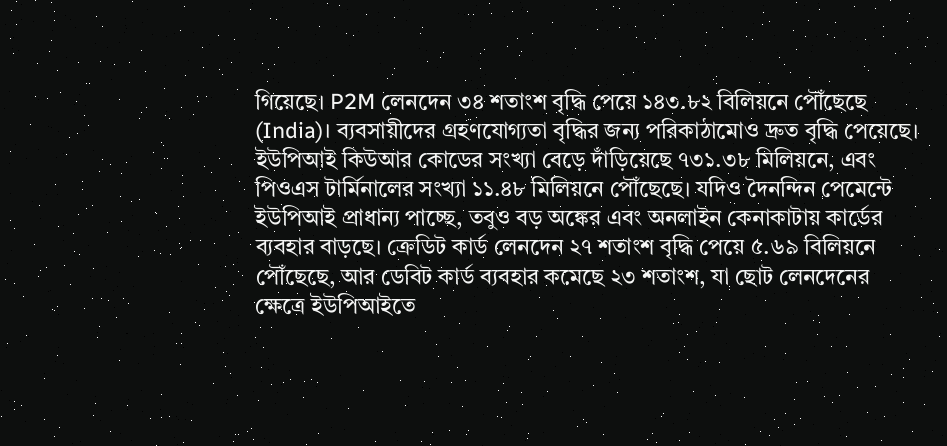গিয়েছে। P2M লেনদেন ৩৪ শতাংশ বৃদ্ধি পেয়ে ১৪৩.৮২ বিলিয়নে পৌঁছেছে (India)। ব্যবসায়ীদের গ্রহণযোগ্যতা বৃদ্ধির জন্য পরিকাঠামোও দ্রুত বৃদ্ধি পেয়েছে। ইউপিআই কিউআর কোডের সংখ্যা বেড়ে দাঁড়িয়েছে ৭৩১.৩৮ মিলিয়নে, এবং পিওএস টার্মিনালের সংখ্যা ১১.৪৮ মিলিয়নে পৌঁছেছে। যদিও দৈনন্দিন পেমেন্টে ইউপিআই প্রাধান্য পাচ্ছে, তবুও বড় অঙ্কের এবং অনলাইন কেনাকাটায় কার্ডের ব্যবহার বাড়ছে। ক্রেডিট কার্ড লেনদেন ২৭ শতাংশ বৃদ্ধি পেয়ে ৫.৬৯ বিলিয়নে পৌঁছেছে, আর ডেবিট কার্ড ব্যবহার কমেছে ২৩ শতাংশ, যা ছোট লেনদেনের ক্ষেত্রে ইউপিআইতে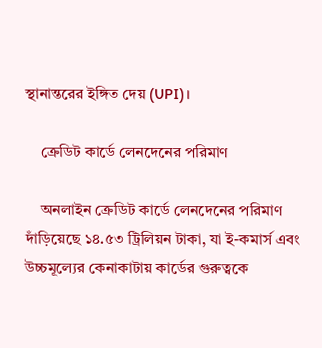স্থানান্তরের ইঙ্গিত দেয় (UPI)।

    ক্রেডিট কার্ডে লেনদেনের পরিমাণ

    অনলাইন ক্রেডিট কার্ডে লেনদেনের পরিমাণ দাঁড়িয়েছে ১৪.৫৩ ট্রিলিয়ন টাকা, যা ই-কমার্স এবং উচ্চমূল্যের কেনাকাটায় কার্ডের গুরুত্বকে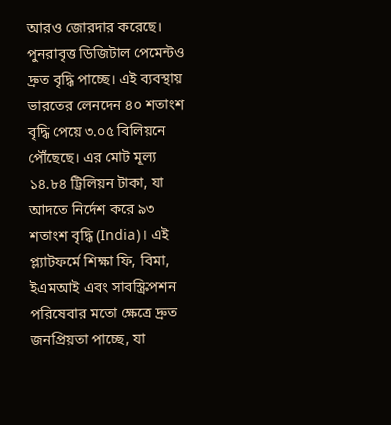আরও জোরদার করেছে। পুনরাবৃত্ত ডিজিটাল পেমেন্টও দ্রুত বৃদ্ধি পাচ্ছে। এই ব্যবস্থায় ভারতের লেনদেন ৪০ শতাংশ বৃদ্ধি পেয়ে ৩.০৫ বিলিয়নে পৌঁছেছে। এর মোট মূল্য ১৪.৮৪ ট্রিলিয়ন টাকা, যা আদতে নির্দেশ করে ৯৩ শতাংশ বৃদ্ধি (India)। এই প্ল্যাটফর্মে শিক্ষা ফি, বিমা, ইএমআই এবং সাবস্ক্রিপশন পরিষেবার মতো ক্ষেত্রে দ্রুত জনপ্রিয়তা পাচ্ছে, যা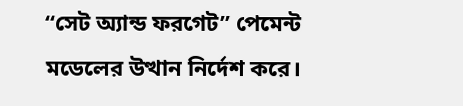“সেট অ্যান্ড ফরগেট” পেমেন্ট মডেলের উত্থান নির্দেশ করে।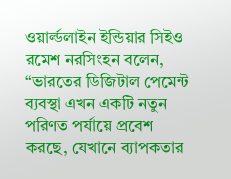ওয়ার্ল্ডলাইন ইন্ডিয়ার সিইও রমেশ নরসিংহন বলেন, “ভারতের ডিজিটাল পেমেন্ট ব্যবস্থা এখন একটি নতুন পরিণত পর্যায়ে প্রবেশ করছে, যেখানে ব্যাপকতার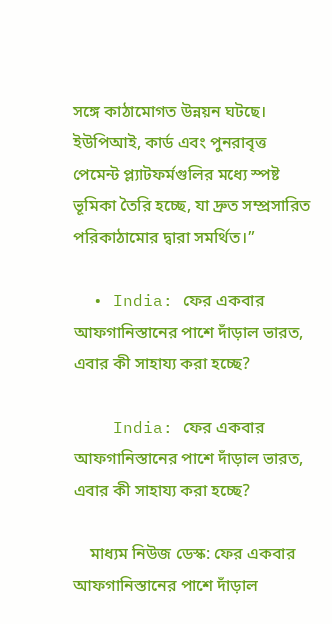সঙ্গে কাঠামোগত উন্নয়ন ঘটছে। ইউপিআই, কার্ড এবং পুনরাবৃত্ত পেমেন্ট প্ল্যাটফর্মগুলির মধ্যে স্পষ্ট ভূমিকা তৈরি হচ্ছে, যা দ্রুত সম্প্রসারিত পরিকাঠামোর দ্বারা সমর্থিত।”

  • India: ফের একবার আফগানিস্তানের পাশে দাঁড়াল ভারত, এবার কী সাহায্য করা হচ্ছে?

    India: ফের একবার আফগানিস্তানের পাশে দাঁড়াল ভারত, এবার কী সাহায্য করা হচ্ছে?

    মাধ্যম নিউজ ডেস্ক: ফের একবার আফগানিস্তানের পাশে দাঁড়াল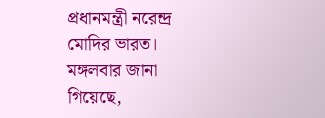প্রধানমন্ত্রী নরেন্দ্র মোদির ভারত। মঙ্গলবার জানা গিয়েছে,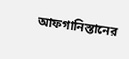আফগানিস্তানের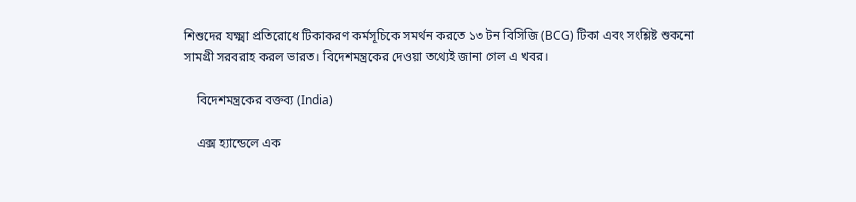শিশুদের যক্ষ্মা প্রতিরোধে টিকাকরণ কর্মসূচিকে সমর্থন করতে ১৩ টন বিসিজি (BCG) টিকা এবং সংশ্লিষ্ট শুকনো সামগ্রী সরবরাহ করল ভারত। বিদেশমন্ত্রকের দেওয়া তথ্যেই জানা গেল এ খবর।

    বিদেশমন্ত্রকের বক্তব্য (India)

    এক্স হ্যান্ডেলে এক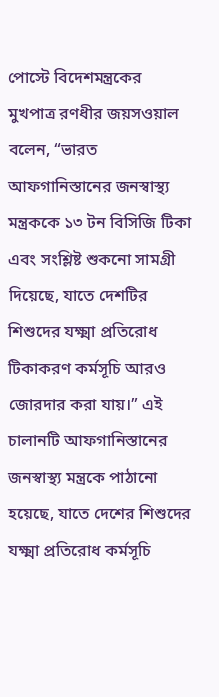পোস্টে বিদেশমন্ত্রকের মুখপাত্র রণধীর জয়সওয়াল বলেন, “ভারত আফগানিস্তানের জনস্বাস্থ্য মন্ত্রককে ১৩ টন বিসিজি টিকা এবং সংশ্লিষ্ট শুকনো সামগ্রী দিয়েছে, যাতে দেশটির শিশুদের যক্ষ্মা প্রতিরোধ টিকাকরণ কর্মসূচি আরও জোরদার করা যায়।” এই চালানটি আফগানিস্তানের জনস্বাস্থ্য মন্ত্রকে পাঠানো হয়েছে, যাতে দেশের শিশুদের যক্ষ্মা প্রতিরোধ কর্মসূচি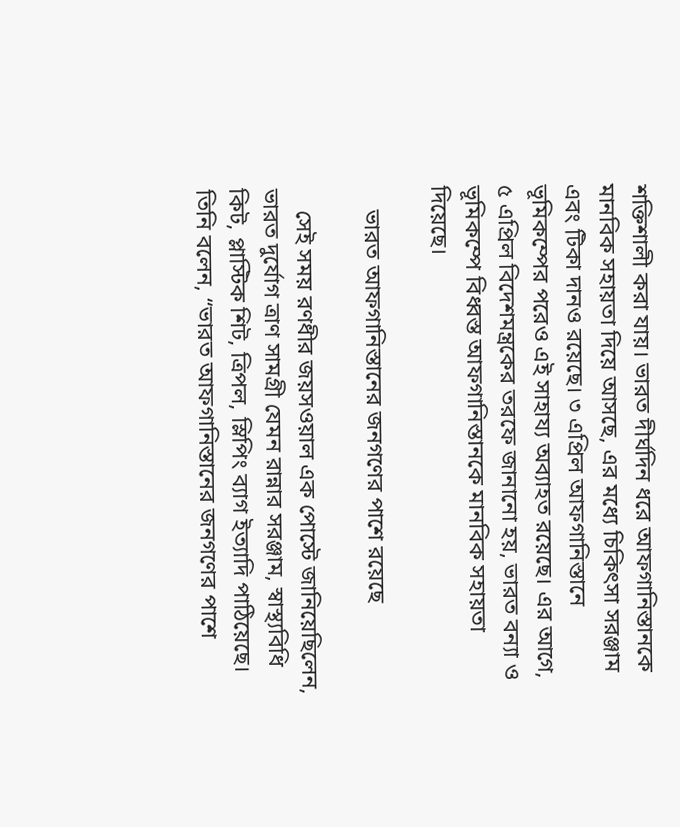শক্তিশালী করা যায়। ভারত দীর্ঘদিন ধরে আফগানিস্তানকে মানবিক সহায়তা দিয়ে আসছে, এর মধ্যে চিকিৎসা সরঞ্জাম এবং টিকা দানও রয়েছে। ৩ এপ্রিল আফগানিস্তানে ভূমিকম্পের পরেও এই সাহায্য অব্যাহত রয়েছে। এর আগে, ৫ এপ্রিল বিদেশমন্ত্রকের তরফে জানানো হয়, ভারত বন্যা ও ভূমিকম্পে বিধ্বস্ত আফগানিস্তানকে মানবিক সহায়তা দিয়েছে।

    ভারত আফগানিস্তানের জনগণের পাশে রয়েছে

    সেই সময় রণধীর জয়সওয়াল এক পোস্টে জানিয়েছিলেন, ভারত দুর্যোগ ত্রাণ সামগ্রী যেমন রান্নার সরঞ্জাম, স্বাস্থ্যবিধি কিট, প্লাস্টিক শিট, ত্রিপল, স্লিপিং ব্যাগ ইত্যাদি পাঠিয়েছে। তিনি বলেন, “ভারত আফগানিস্তানের জনগণের পাশে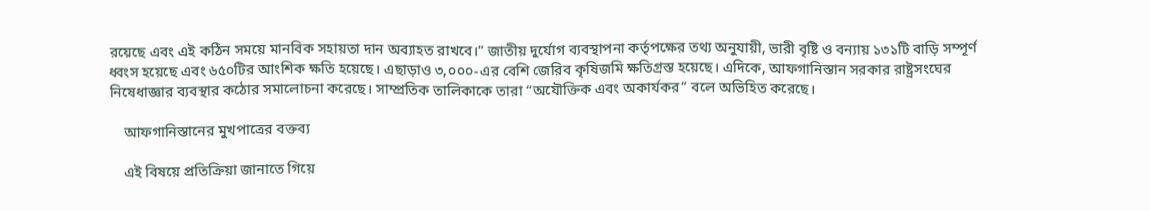রয়েছে এবং এই কঠিন সময়ে মানবিক সহায়তা দান অব্যাহত রাখবে।” জাতীয় দুর্যোগ ব্যবস্থাপনা কর্তৃপক্ষের তথ্য অনুযায়ী, ভারী বৃষ্টি ও বন্যায় ১৩১টি বাড়ি সম্পূর্ণ ধ্বংস হয়েছে এবং ৬৫০টির আংশিক ক্ষতি হয়েছে। এছাড়াও ৩,০০০-এর বেশি জেরিব কৃষিজমি ক্ষতিগ্রস্ত হয়েছে। এদিকে, আফগানিস্তান সরকার রাষ্ট্রসংঘের নিষেধাজ্ঞার ব্যবস্থার কঠোর সমালোচনা করেছে। সাম্প্রতিক তালিকাকে তারা “অযৌক্তিক এবং অকার্যকর” বলে অভিহিত করেছে।

    আফগানিস্তানের মুখপাত্রের বক্তব্য

    এই বিষয়ে প্রতিক্রিয়া জানাতে গিয়ে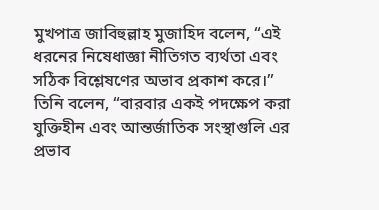মুখপাত্র জাবিহুল্লাহ মুজাহিদ বলেন, “এই ধরনের নিষেধাজ্ঞা নীতিগত ব্যর্থতা এবং সঠিক বিশ্লেষণের অভাব প্রকাশ করে।” তিনি বলেন, “বারবার একই পদক্ষেপ করা যুক্তিহীন এবং আন্তর্জাতিক সংস্থাগুলি এর প্রভাব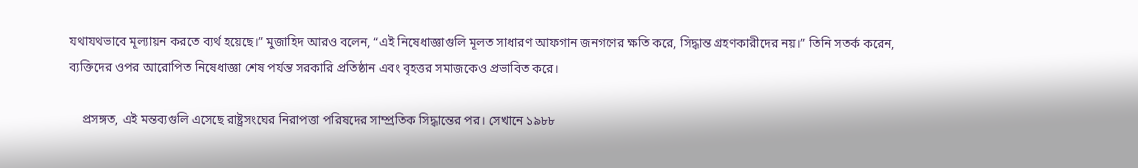যথাযথভাবে মূল্যায়ন করতে ব্যর্থ হয়েছে।” মুজাহিদ আরও বলেন, “এই নিষেধাজ্ঞাগুলি মূলত সাধারণ আফগান জনগণের ক্ষতি করে, সিদ্ধান্ত গ্রহণকারীদের নয়।” তিনি সতর্ক করেন, ব্যক্তিদের ওপর আরোপিত নিষেধাজ্ঞা শেষ পর্যন্ত সরকারি প্রতিষ্ঠান এবং বৃহত্তর সমাজকেও প্রভাবিত করে।

    প্রসঙ্গত, এই মন্তব্যগুলি এসেছে রাষ্ট্রসংঘের নিরাপত্তা পরিষদের সাম্প্রতিক সিদ্ধান্তের পর। সেখানে ১৯৮৮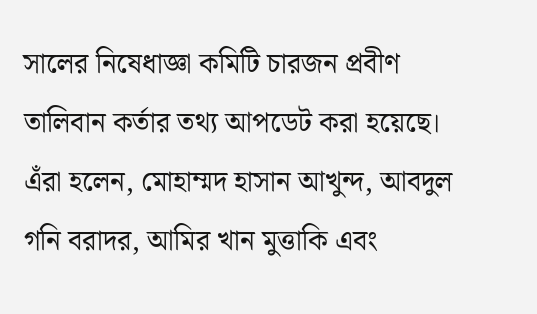সালের নিষেধাজ্ঞা কমিটি চারজন প্রবীণ তালিবান কর্তার তথ্য আপডেট করা হয়েছে। এঁরা হলেন, মোহাম্মদ হাসান আখুন্দ, আবদুল গনি বরাদর, আমির খান মুত্তাকি এবং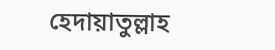হেদায়াতুল্লাহ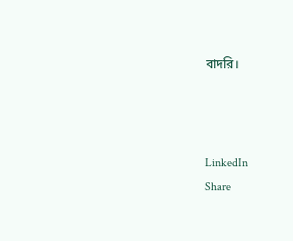বাদরি।



LinkedIn
Share